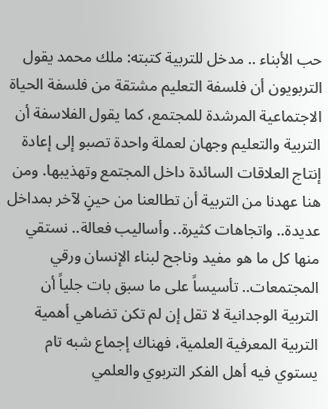حب الأبناء .. مدخل للتربية كتبته: ملك محمد يقول التربويون أن فلسفة التعليم مشتقة من فلسفة الحياة الاجتماعية المرشدة للمجتمع، كما يقول الفلاسفة أن التربية والتعليم وجهان لعملة واحدة تصبو إلى إعادة إنتاج العلاقات السائدة داخل المجتمع وتهذيبها. ومن هنا عهدنا من التربية أن تطالعنا من حينٍ لآخر بمداخل عديدة.. واتجاهات كثيرة.. وأساليب فعالة.. نستقي منها كل ما هو مفيد وناجح لبناء الإنسان ورقي المجتمعات.. تأسيساً على ما سبق بات جلياً أن التربية الوجدانية لا تقل إن لم تكن تضاهي أهمية التربية المعرفية العلمية، فهناك إجماع شبه تام يستوي فيه أهل الفكر التربوي والعلمي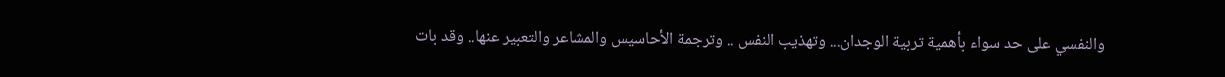والنفسي على حد سواء بأهمية تربية الوجدان... وتهذيب النفس .. وترجمة الأحاسيس والمشاعر والتعبير عنها.. وقد بات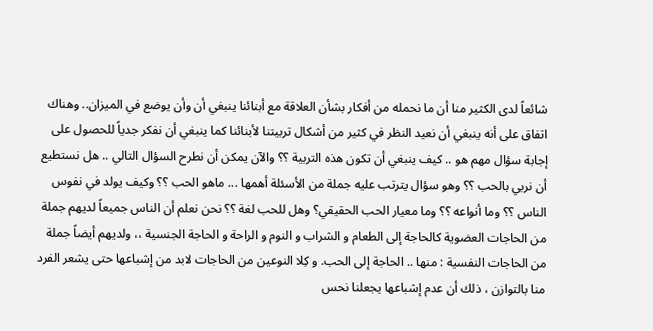شائعاً لدى الكثير منا أن ما نحمله من أفكار بشأن العلاقة مع أبنائنا ينبغي أن وأن يوضع في الميزان.. وهناك اتفاق على أنه ينبغي أن نعيد النظر في كثير من أشكال تربيتنا لأبنائنا كما ينبغي أن نفكر جدياً للحصول على إجابة سؤال مهم هو .. كيف ينبغي أن تكون هذه التربية ؟؟ والآن يمكن أن نطرح السؤال التالي .. هل نستطيع أن نربي بالحب ؟؟ وهو سؤال يترتب عليه جملة من الأسئلة أهمها ... ماهو الحب ؟؟ وكيف يولد في نفوس الناس ؟؟ وما أنواعه ؟؟ وما معيار الحب الحقيقي؟ وهل للحب لغة ؟؟ نحن نعلم أن الناس جميعاً لديهم جملة من الحاجات العضوية كالحاجة إلى الطعام و الشراب و النوم و الراحة و الحاجة الجنسية ،، ولديهم أيضاً جملة من الحاجات النفسية : منها .. الحاجة إلى الحب. و كِلا النوعين من الحاجات لابد من إشباعها حتى يشعر الفرد منا بالتوازن ، ذلك أن عدم إشباعها يجعلنا نحس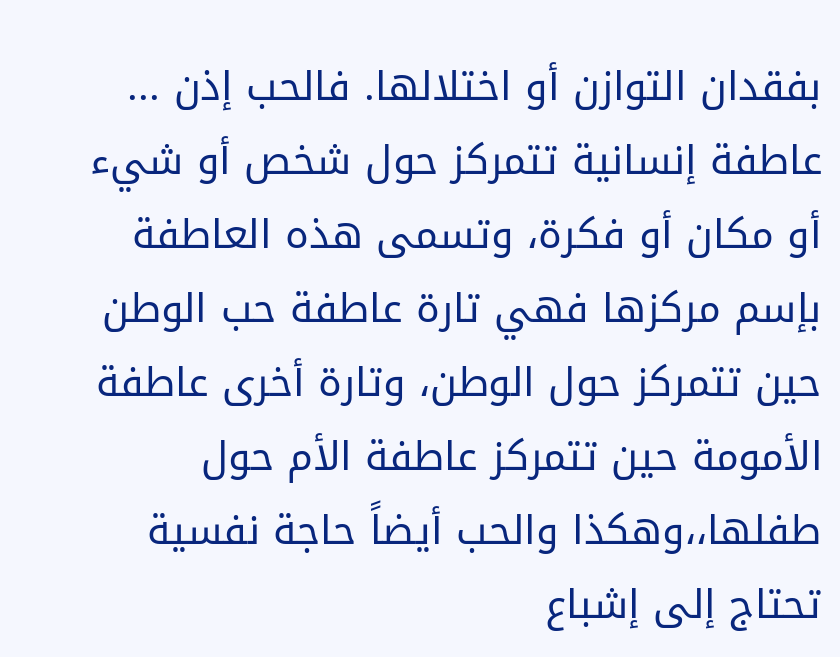بفقدان التوازن أو اختلالها. فالحب إذن ... عاطفة إنسانية تتمركز حول شخص أو شيء أو مكان أو فكرة، وتسمى هذه العاطفة بإسم مركزها فهي تارة عاطفة حب الوطن حين تتمركز حول الوطن، وتارة أخرى عاطفة الأمومة حين تتمركز عاطفة الأم حول طفلها،،وهكذا والحب أيضاً حاجة نفسية تحتاج إلى إشباع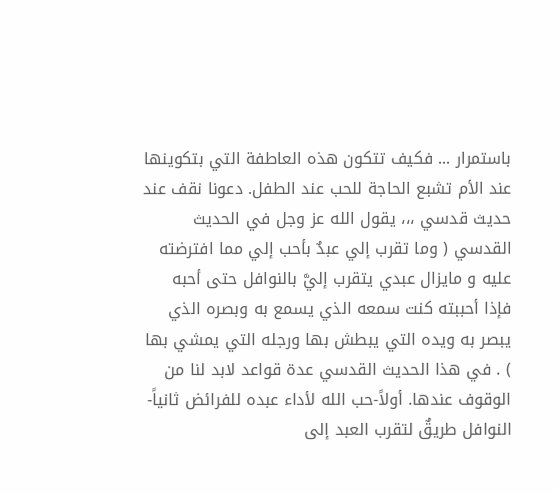باستمرار ... فكيف تتكون هذه العاطفة التي بتكوينها عند الأم تشبع الحاجة للحب عند الطفل. دعونا نقف عند حديث قدسي ،،، يقول الله عز وجل في الحديث القدسي ( وما تقرب إلي عبدٌ بأحب إلي مما افترضته عليه و مايزال عبدي يتقرب إليَّ بالنوافل حتى أحبه فإذا أحببته كنت سمعه الذي يسمع به وبصره الذي يبصر به ويده التي يبطش بها ورجله التي يمشي بها ) . في هذا الحديث القدسي عدة قواعد لابد لنا من الوقوف عندها. أولاً-حب الله لأداء عبده للفرائض ثانياً-النوافل طريقٌ لتقرب العبد إلى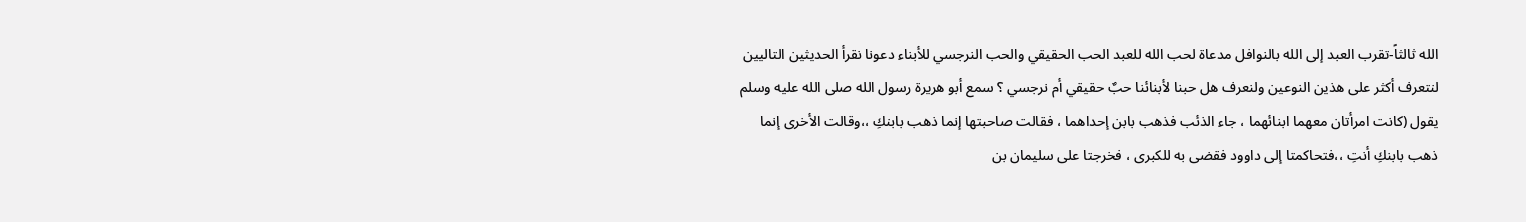الله ثالثاً-تقرب العبد إلى الله بالنوافل مدعاة لحب الله للعبد الحب الحقيقي والحب النرجسي للأبناء دعونا نقرأ الحديثين التاليين لنتعرف أكثر على هذين النوعين ولنعرف هل حبنا لأبنائنا حبٌ حقيقي أم نرجسي ؟ سمع أبو هريرة رسول الله صلى الله عليه وسلم يقول (كانت امرأتان معهما ابنائهما ، جاء الذئب فذهب بابن إحداهما ، فقالت صاحبتها إنما ذهب بابنكِ ،،وقالت الأخرى إنما ذهب بابنكِ أنتِ ،،فتحاكمتا إلى داوود فقضى به للكبرى ، فخرجتا على سليمان بن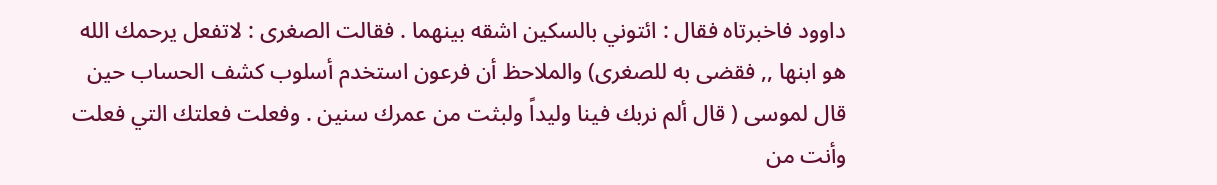داوود فاخبرتاه فقال : ائتوني بالسكين اشقه بينهما . فقالت الصغرى : لاتفعل يرحمك الله هو ابنها ,, فقضى به للصغرى) والملاحظ أن فرعون استخدم أسلوب كشف الحساب حين قال لموسى ( قال ألم نربك فينا وليداً ولبثت من عمرك سنين . وفعلت فعلتك التي فعلت وأنت من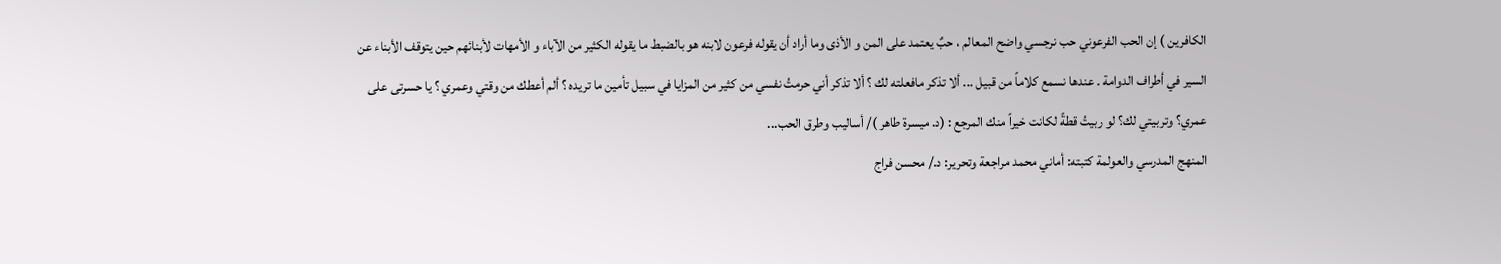الكافرين ) إن الحب الفرعوني حب نرجسي واضح المعالم ، حبٌ يعتمد على المن و الأذى وما أراد أن يقوله فرعون لابنه هو بالضبط ما يقوله الكثير من الآباء و الأمهات لأبنائهم حين يتوقف الأبناء عن السير في أطراف الدوامة . عندها نسمع كلاماً من قبيل ... ألا تذكر مافعلته لك ؟ ألا تذكر أني حرمتُ نفسي من كثير من المزايا في سبيل تأمين ما تريده ؟ ألم أعطك من وقتي وعمري ؟ يا حسرتى على عمري؟ وتربيتي لك؟ لو ربيتُ قطةً لكانت خيراً منك المرجع : (د. ميسرة طاهر )/ أساليب وطرق الحب...
المنهج المدرسي والعولمة كتبته: أماني محمد مراجعة وتحرير: د./ محسن فراج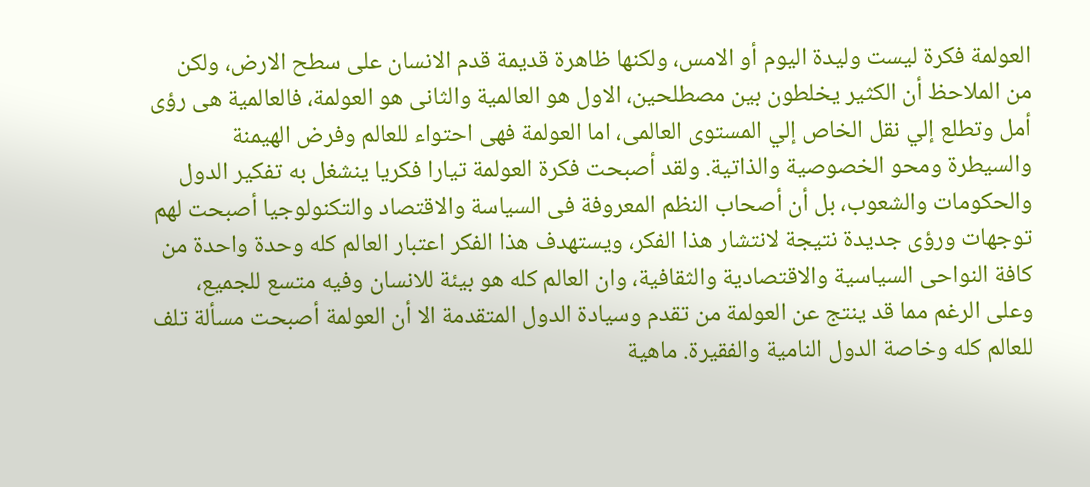العولمة فكرة ليست وليدة اليوم أو الامس، ولكنها ظاهرة قديمة قدم الانسان على سطح الارض، ولكن من الملاحظ أن الكثير يخلطون بين مصطلحين، الاول هو العالمية والثانى هو العولمة، فالعالمية هى رؤى أمل وتطلع إلي نقل الخاص إلي المستوى العالمى، اما العولمة فهى احتواء للعالم وفرض الهيمنة والسيطرة ومحو الخصوصية والذاتية. ولقد أصبحت فكرة العولمة تيارا فكريا ينشغل به تفكير الدول والحكومات والشعوب، بل أن أصحاب النظم المعروفة فى السياسة والاقتصاد والتكنولوجيا أصبحت لهم توجهات ورؤى جديدة نتيجة لانتشار هذا الفكر، ويستهدف هذا الفكر اعتبار العالم كله وحدة واحدة من كافة النواحى السياسية والاقتصادية والثقافية، وان العالم كله هو بيئة للانسان وفيه متسع للجميع، وعلى الرغم مما قد ينتج عن العولمة من تقدم وسيادة الدول المتقدمة الا أن العولمة أصبحت مسألة تلف للعالم كله وخاصة الدول النامية والفقيرة. ماهية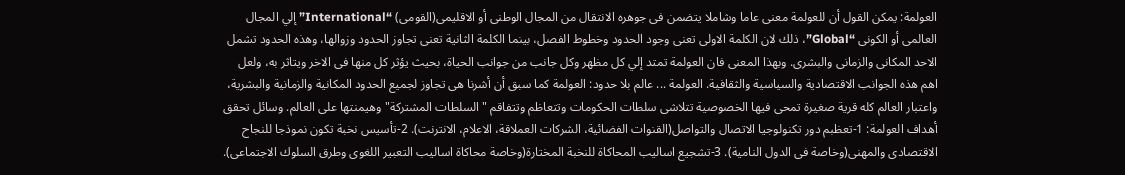العولمة: يمكن القول أن للعولمة معنى عاما وشاملا يتضمن فى جوهره الانتقال من المجال الوطنى أو الاقليمى(القومى) “International” إلي المجال العالمى أو الكونى “Global”، ذلك لان الكلمة الاولى تعنى وجود الحدود وخطوط الفصل، بينما الكلمة الثانية تعنى تجاوز الحدود وزوالها، وهذه الحدود تشمل الاحد المكانى والزمانى والبشرى. وبهذا المعنى فان العولمة تمتد إلي كل مظهر وكل جانب من جوانب الحياة، بحيث يؤثر كل منها فى الاخر ويتاثر به، ولعل اهم هذه الجوانب الاقتصادية والسياسية والثقافية. العولمة ... عالم بلا حدود: العولمة كما سبق أن أشرنا هى تجاوز لجميع الحدود المكانية والزمانية والبشرية، واعتبار العالم كله قرية صغيرة تمحى فيها الخصوصية تتلاشى سلطات الحكومات وتتعاظم وتتفاقم "السلطات المشتركة"وهيمنتها على العالم. وسائل تحقق أهداف العولمة: 1-تعظبم دور تكنولوجيا الاتصال والتواصل(القنوات الفضائية، الشركات العملاقة، الاعلام، الانترنت). 2-تأسيس نخبة تكون نموذجا للنجاح الاقتصادى والمهنى(وخاصة فى الدول النامية). 3-تشجيع اساليب المحاكاة للنخبة المختارة(وخاصة محاكاة اساليب التعبير اللغوى وطرق السلوك الاجتماعى).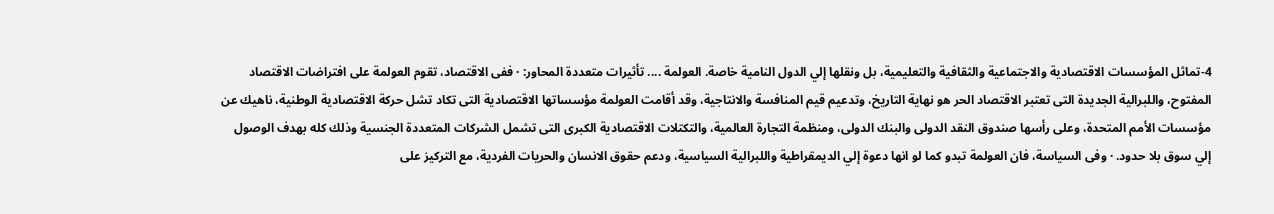4-تماثل المؤسسات الاقتصادية والاجتماعية والثقافية والتعليمية، بل ونقلها إلي الدول النامية خاصة. العولمة .... تأثيرات متعددة المحاور: · ففى الاقتصاد، تقوم العولمة على افتراضات الاقتصاد المفتوح، واللبرالية الجديدة التى تعتبر الاقتصاد الحر هو نهاية التاريخ، وتدعيم قيم المنافسة والانتاجية، وقد أقامت العولمة مؤسساتها الاقتصادية التى تكاد تشل حركة الاقتصادية الوطنية، ناهيك عن مؤسسات الأمم المتحدة، وعلى رأسها صندوق النقد الدولى والبنك الدولى، ومنظمة التجارة العالمية، والتكتلات الاقتصادية الكبرى التى تشمل الشركات المتعددة الجنسية وذلك كله بهدف الوصول إلي سوق بلا حدود. · وفى السياسة، فان العولمة تبدو كما لو انها دعوة إلي الديمقراطية واللبرالية السياسية، ودعم حقوق الانسان والحريات الفردية، مع التركيز على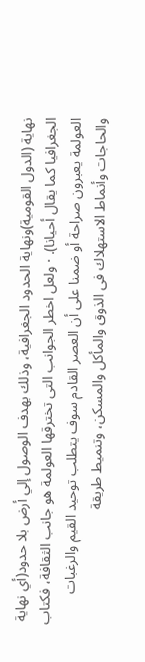نهاية (الدول القومية)ونهاية الحدود الجغرافية، وذلك بهدف الوصول إلي أرض بلا حدود(أي نهاية الجغرافيا كما يقال أحيانا). · ولعل اخطر الجوانب التى تخترقها العولمة هو جانب الثقافة، فكتاب العولمة يعبرون صراحة أو ضمنا على أن العصر القادم سوف يتطلب توحيد القيم والرغبات والحاجات وأنماط الاستهلاك فى الذوق والمأكل والمسكن، وتنميط طريقة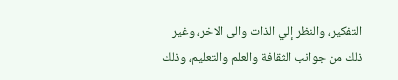التفكير، والنظر إلي الذات والى الاخر، وغير ذلك من جوانب الثقافة والعلم والتعليم، وذلك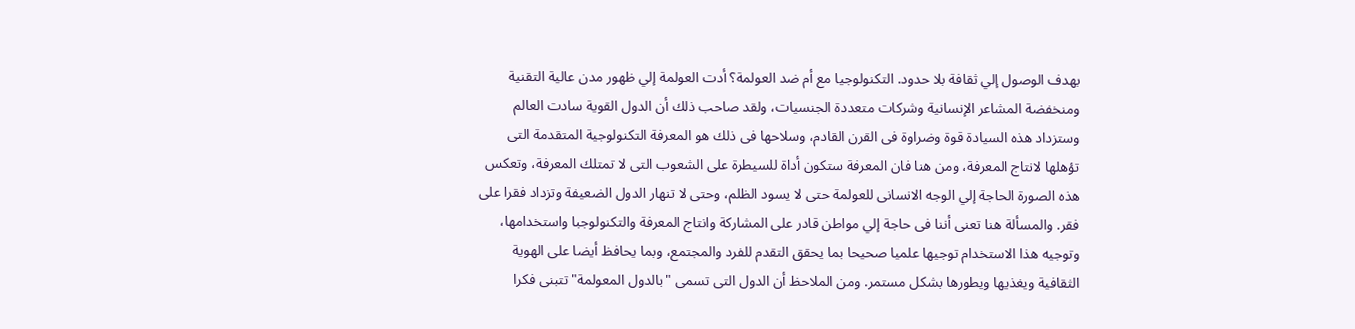بهدف الوصول إلي ثقافة بلا حدود. التكنولوجيا مع أم ضد العولمة؟ أدت العولمة إلي ظهور مدن عالية التقنية ومنخفضة المشاعر الإنسانية وشركات متعددة الجنسيات، ولقد صاحب ذلك أن الدول القوية سادت العالم وستزداد هذه السيادة قوة وضراوة فى القرن القادم، وسلاحها فى ذلك هو المعرفة التكنولوجية المتقدمة التى تؤهلها لانتاج المعرفة، ومن هنا فان المعرفة ستكون أداة للسيطرة على الشعوب التى لا تمتلك المعرفة، وتعكس هذه الصورة الحاجة إلي الوجه الانسانى للعولمة حتى لا يسود الظلم، وحتى لا تنهار الدول الضعيفة وتزداد فقرا على فقر. والمسألة هنا تعنى أننا فى حاجة إلي مواطن قادر على المشاركة وانتاج المعرفة والتكنولوجبا واستخدامها، وتوجيه هذا الاستخدام توجيها علميا صحيحا بما يحقق التقدم للفرد والمجتمع، وبما يحافظ أيضا على الهوية الثقافية ويغذيها ويطورها بشكل مستمر. ومن الملاحظ أن الدول التى تسمى "بالدول المعولمة"تتبنى فكرا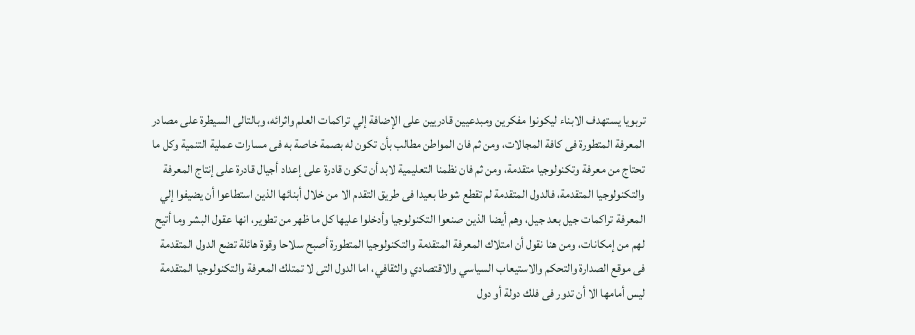تربويا يستهدف الابناء ليكونوا مفكرين ومبدعيين قادريين على الإضافة إلي تراكمات العلم واثرائه، وبالتالى السيطرة على مصادر المعرفة المتطورة فى كافة المجالات، ومن ثم فان المواطن مطالب بأن تكون له بصمة خاصة به فى مسارات عملية التنمية وكل ما تحتاج من معرفة وتكنولوجيا متقدمة، ومن ثم فان نظمنا التعليمية لابد أن تكون قادرة على إعداد أجيال قادرة على إنتاج المعرفة والتكنولوجيا المتقدمة، فالدول المتقدمة لم تقطع شوطا بعيدا فى طريق التقدم الا من خلال أبنائها الذين استطاعوا أن يضيفوا إلي المعرفة تراكمات جيل بعد جيل، وهم أيضا الذين صنعوا التكنولوجيا وأدخلوا عليها كل ما ظهر من تطوير، انها عقول البشر وما أتيح لهم من إمكانات، ومن هنا نقول أن امتلاك المعرفة المتقدمة والتكنولوجيا المتطورة أصبح سلاحا وقوة هائلة تضع الدول المتقدمة فى موقع الصدارة والتحكم والاستيعاب السياسي والاقتصادي والثقافي، اما الدول التى لا تمتلك المعرفة والتكنولوجيا المتقدمة ليس أمامها الا أن تدور فى فلك دولة أو دول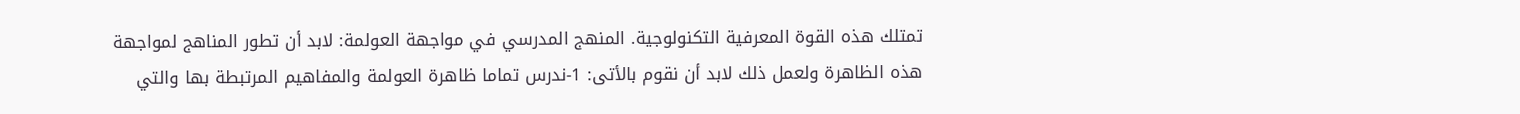تمتلك هذه القوة المعرفية التكنولوجية. المنهج المدرسي في مواجهة العولمة: لابد أن تطور المناهج لمواجهة هذه الظاهرة ولعمل ذلك لابد أن نقوم بالأتى: 1-ندرس تماما ظاهرة العولمة والمفاهيم المرتبطة بها والتي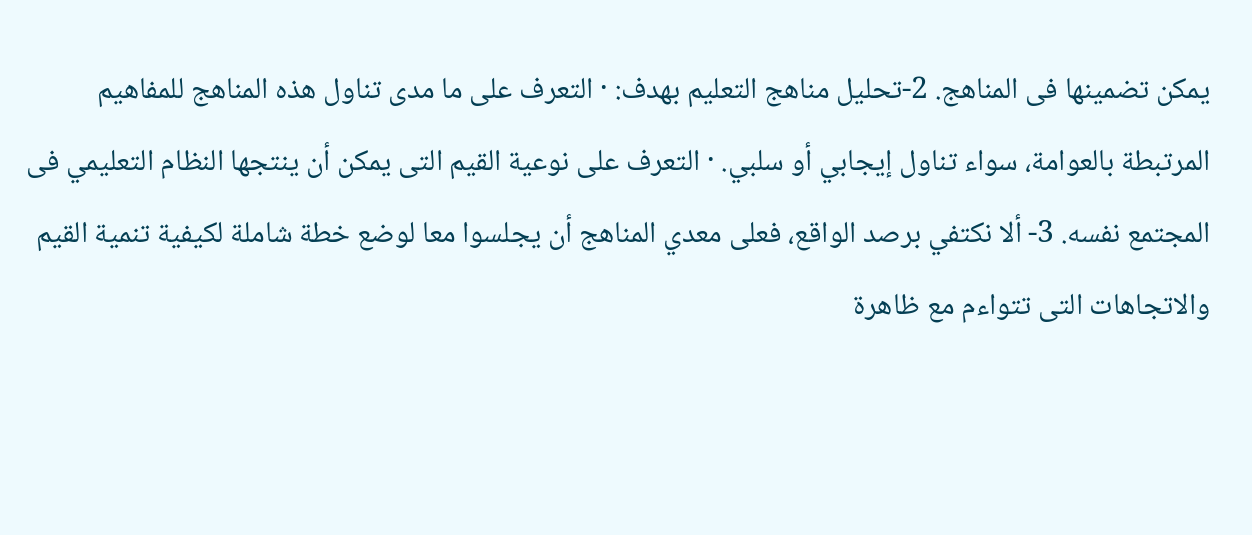يمكن تضمينها فى المناهج. 2-تحليل مناهج التعليم بهدف: · التعرف على ما مدى تناول هذه المناهج للمفاهيم المرتبطة بالعوامة، سواء تناول إيجابي أو سلبي. · التعرف على نوعية القيم التى يمكن أن ينتجها النظام التعليمي فى المجتمع نفسه. 3- ألا نكتفي برصد الواقع، فعلى معدي المناهج أن يجلسوا معا لوضع خطة شاملة لكيفية تنمية القيم والاتجاهات التى تتواءم مع ظاهرة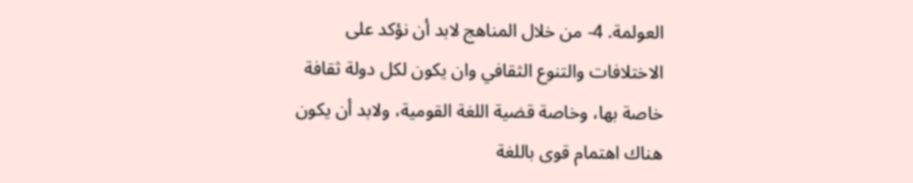العولمة. 4- من خلال المناهج لابد أن نؤكد على الاختلافات والتنوع الثقافي وان يكون لكل دولة ثقافة خاصة بها، وخاصة قضية اللغة القومية، ولابد أن يكون هناك اهتمام قوى باللغة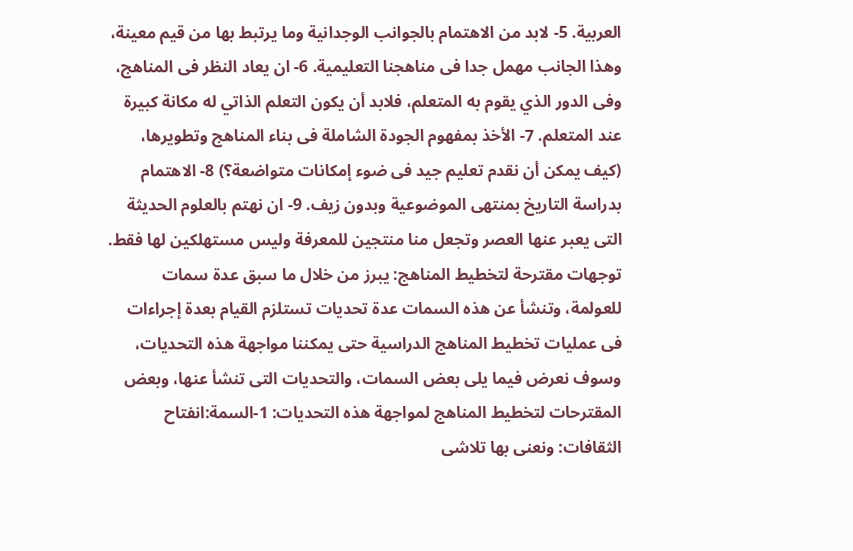العربية. 5- لابد من الاهتمام بالجوانب الوجدانية وما يرتبط بها من قيم معينة، وهذا الجانب مهمل جدا فى مناهجنا التعليمية. 6- ان يعاد النظر فى المناهج، وفى الدور الذي يقوم به المتعلم، فلابد أن يكون التعلم الذاتي له مكانة كبيرة عند المتعلم. 7- الأخذ بمفهوم الجودة الشاملة فى بناء المناهج وتطويرها، (كيف يمكن أن نقدم تعليم جيد فى ضوء إمكانات متواضعة؟) 8- الاهتمام بدراسة التاريخ بمنتهى الموضوعية وبدون زيف. 9- ان نهتم بالعلوم الحديثة التى يعبر عنها العصر وتجعل منا منتجين للمعرفة وليس مستهلكين لها فقط. توجهات مقترحة لتخطيط المناهج: يبرز من خلال ما سبق عدة سمات للعولمة، وتنشأ عن هذه السمات عدة تحديات تستلزم القيام بعدة إجراءات فى عمليات تخطيط المناهج الدراسية حتى يمكننا مواجهة هذه التحديات، وسوف نعرض فيما يلى بعض السمات، والتحديات التى تنشأ عنها، وبعض المقترحات لتخطيط المناهج لمواجهة هذه التحديات: 1-السمة:انفتاح الثقافات: ونعنى بها تلاشى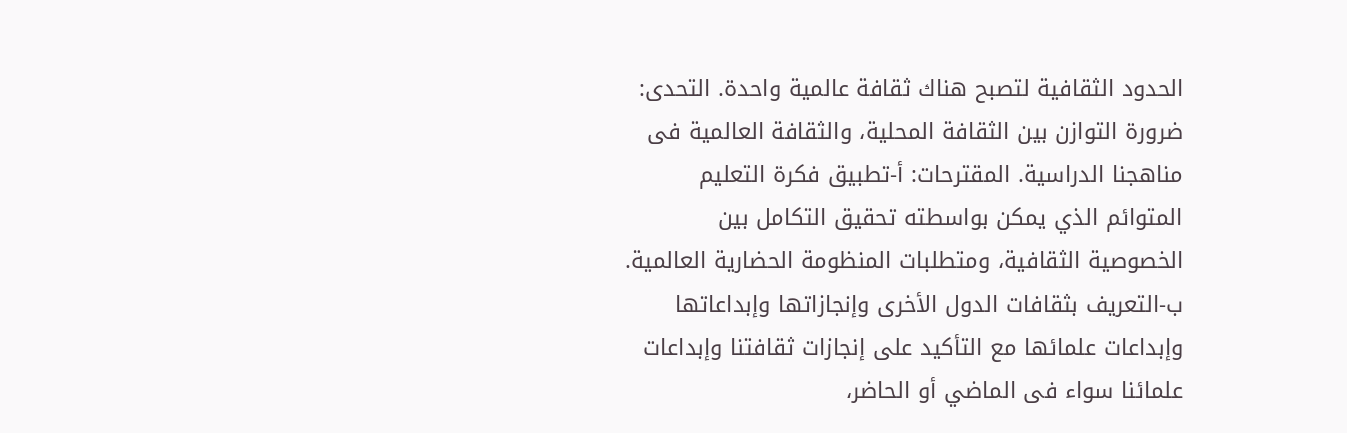الحدود الثقافية لتصبح هناك ثقافة عالمية واحدة. التحدى: ضرورة التوازن بين الثقافة المحلية، والثقافة العالمية فى مناهجنا الدراسية. المقترحات: أ-تطبيق فكرة التعليم المتوائم الذي يمكن بواسطته تحقيق التكامل بين الخصوصية الثقافية، ومتطلبات المنظومة الحضارية العالمية. ب-التعريف بثقافات الدول الأخرى وإنجازاتها وإبداعاتها وإبداعات علمائها مع التأكيد على إنجازات ثقافتنا وإبداعات علمائنا سواء فى الماضي أو الحاضر،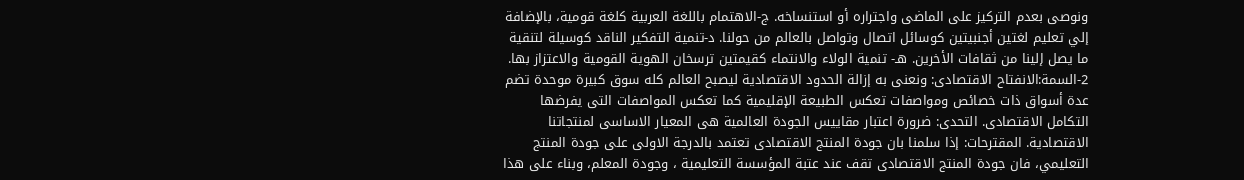ونوصى بعدم التركيز على الماضى واجتراره أو استنساخه. ج-الاهتمام باللغة العربية كلغة قومية، بالإضافة إلي تعليم لغتين أجنبيتين كوسائل اتصال وتواصل بالعالم من حولنا. د-تنمية التفكير الناقد كوسيلة لتنقية ما يصل إلينا من ثقافات الأخرين. هـ- تنمية الولاء والانتماء كقيمتين ترسخان الهوية القومية والاعتزاز بها. 2-السمة:الانفتاح الاقتصادى: ونعنى به إزالة الحدود الاقتصادية ليصبح العالم كله سوق كبيرة موحدة تضم عدة أسواق ذات خصائص ومواصفات تعكس الطبيعة الإقليمية كما تعكس المواصفات التى يفرضها التكامل الاقتصادى. التحدى: ضرورة اعتبار مقاييس الجودة العالمية هى المعيار الاساسى لمنتجاتنا الاقتصادية. المقترحات: إذا سلمنا بان جودة المنتج الاقتصادى تعتمد بالدرجة الاولى على جودة المنتج التعليمي، فان جودة المنتج الاقتصادى تقف عند عتبة المؤسسة التعليمية ، وجودة المعلم، وبناء على هذا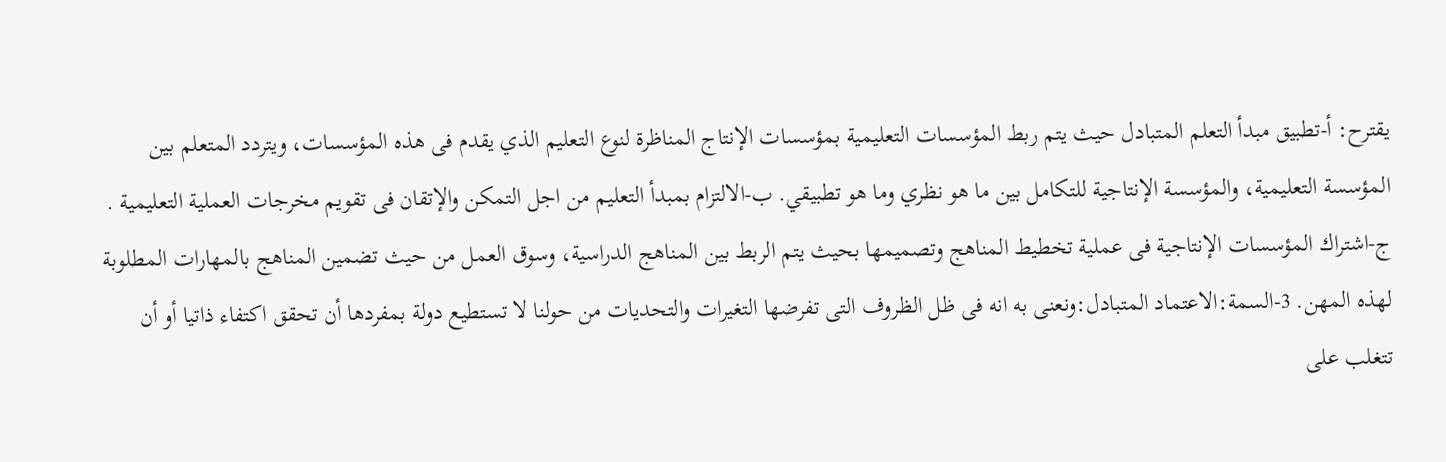يقترح: أ-تطبيق مبدأ التعلم المتبادل حيث يتم ربط المؤسسات التعليمية بمؤسسات الإنتاج المناظرة لنوع التعليم الذي يقدم فى هذه المؤسسات، ويتردد المتعلم بين المؤسسة التعليمية، والمؤسسة الإنتاجية للتكامل بين ما هو نظري وما هو تطبيقي. ب-الالتزام بمبدأ التعليم من اجل التمكن والإتقان فى تقويم مخرجات العملية التعليمية . ج-اشتراك المؤسسات الإنتاجية فى عملية تخطيط المناهج وتصميمها بحيث يتم الربط بين المناهج الدراسية، وسوق العمل من حيث تضمين المناهج بالمهارات المطلوبة لهذه المهن. 3-السمة:الاعتماد المتبادل:ونعنى به انه فى ظل الظروف التى تفرضها التغيرات والتحديات من حولنا لا تستطيع دولة بمفردها أن تحقق اكتفاء ذاتيا أو أن تتغلب على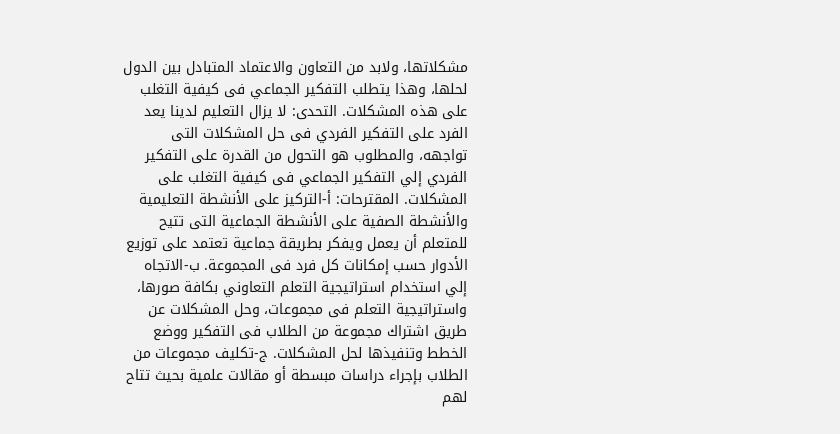مشكلاتها، ولابد من التعاون والاعتماد المتبادل بين الدول لحلها، وهذا يتطلب التفكير الجماعي فى كيفية التغلب على هذه المشكلات. التحدى: لا يزال التعليم لدينا يعد الفرد على التفكير الفردي فى حل المشكلات التى تواجهه، والمطلوب هو التحول من القدرة على التفكير الفردي إلي التفكير الجماعي فى كيفية التغلب على المشكلات. المقترحات: أ-التركيز على الأنشطة التعليمية والأنشطة الصفية على الأنشطة الجماعية التى تتيح للمتعلم أن يعمل ويفكر بطريقة جماعية تعتمد على توزيع الأدوار حسب إمكانات كل فرد فى المجموعة. ب-الاتجاه إلي استخدام استراتيجية التعلم التعاوني بكافة صورها، واستراتيجية التعلم فى مجموعات، وحل المشكلات عن طريق اشتراك مجموعة من الطلاب فى التفكير ووضع الخطط وتنفيذها لحل المشكلات. ج-تكليف مجموعات من الطلاب بإجراء دراسات مبسطة أو مقالات علمية بحيث تتاح لهم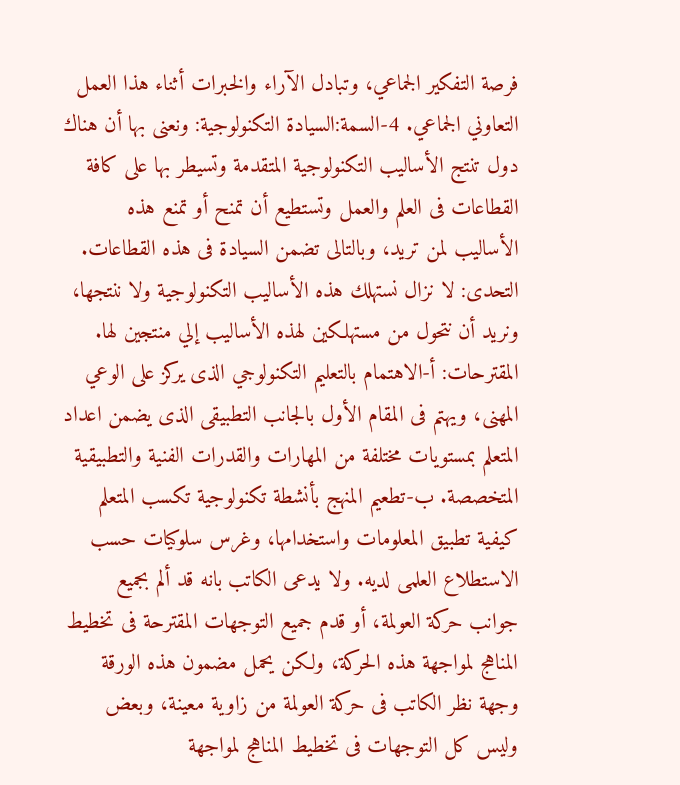فرصة التفكير الجماعي، وتبادل الآراء والخبرات أثناء هذا العمل التعاوني الجماعي. 4-السمة:السيادة التكنولوجية: ونعنى بها أن هناك دول تنتج الأساليب التكنولوجية المتقدمة وتسيطر بها على كافة القطاعات فى العلم والعمل وتستطيع أن تمنح أو تمنع هذه الأساليب لمن تريد، وبالتالى تضمن السيادة فى هذه القطاعات. التحدى: لا نزال نستهلك هذه الأساليب التكنولوجية ولا ننتجها، ونريد أن نتحول من مستهلكين لهذه الأساليب إلي منتجين لها. المقترحات: أ-الاهتمام بالتعليم التكنولوجي الذى يركز على الوعي المهنى، ويهتم فى المقام الأول بالجانب التطبيقى الذى يضمن اعداد المتعلم بمستويات مختلفة من المهارات والقدرات الفنية والتطبيقية المتخصصة. ب-تطعيم المنهج بأنشطة تكنولوجية تكسب المتعلم كيفية تطبيق المعلومات واستخدامها، وغرس سلوكيات حسب الاستطلاع العلمى لديه. ولا يدعى الكاتب بانه قد ألم بجميع جوانب حركة العولمة، أو قدم جميع التوجهات المقترحة فى تخطيط المناهج لمواجهة هذه الحركة، ولكن يحمل مضمون هذه الورقة وجهة نظر الكاتب فى حركة العولمة من زاوية معينة، وبعض وليس كل التوجهات فى تخطيط المناهج لمواجهة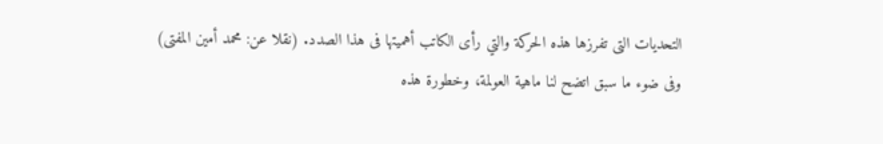التحديات التى تفرزها هذه الحركة والتي رأى الكاتب أهميتها فى هذا الصدد. (نقلا عن: محمد أمين المفتى) وفى ضوء ما سبق اتضح لنا ماهية العولمة، وخطورة هذه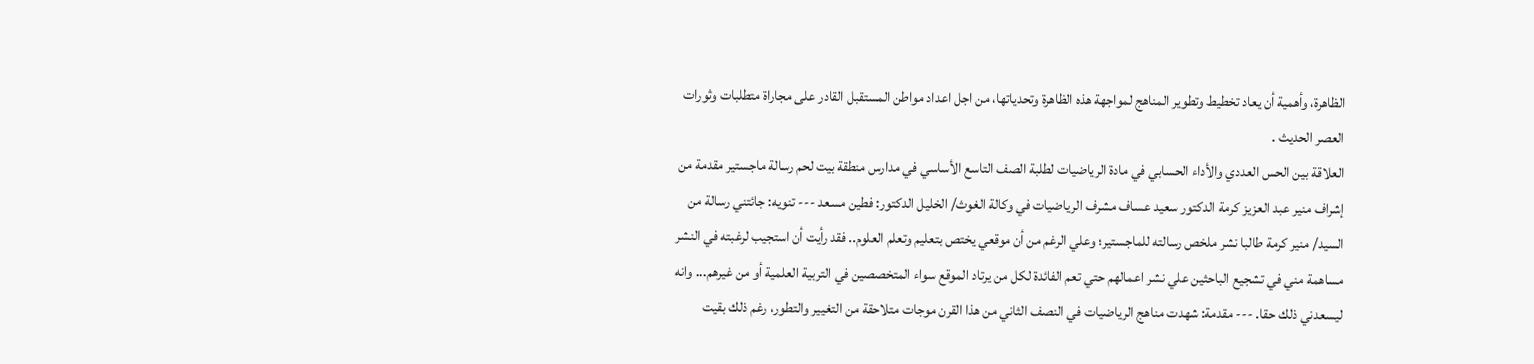الظاهرة، وأهمية أن يعاد تخطيط وتطوير المناهج لمواجهة هذه الظاهرة وتحدياتها، من اجل اعداد مواطن المستقبل القادر على مجاراة متطلبات وثورات العصر الحديث .
العلاقة بين الحس العددي والأداء الحسابي في مادة الرياضيات لطلبة الصف التاسع الأساسي في مدارس منطقة بيت لحم رسالة ماجستير مقدمة من إشراف منير عبد العزيز كرمة الدكتور سعيد عساف مشرف الرياضيات في وكالة الغوث/ الخليل الدكتور: فطين مسعد --- تنويه: جائتني رسالة من السيد/ منير كرمة طالبا نشر ملخص رسالته للماجستير؛ وعلي الرغم من أن موقعي يختص بتعليم وتعلم العلوم.. فقد رأيت أن استجيب لرغبته في النشر مساهمة مني في تشجيع الباحثين علي نشر اعمالهم حتي تعم الفائدة لكل من يرتاد الموقع سواء المتخصصين في التربية العلمية أو من غيرهم... وانه ليسعدني ذلك حقا. --- مقدمة: شهدت مناهج الرياضيات في النصف الثاني من هذا القرن موجات متلاحقة من التغيير والتطور، رغم ذلك بقيت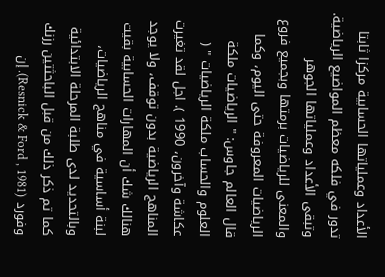الأعداد وعملياتها الحسابية مركزا ثابتا تدور في فلكه معظم المواضيع الرياضية. وتبقى الأعداد وعملياتها الجوهر والمعنى للرياضيات برمتها وبجميع فروع الرياضيات المعروفة حتى اليوم، وكما قال العالم جاوس: " الرياضيات ملكة العلوم والحساب ملكة الرياضيات " ( عكاشة وآخرون، 1990 ). اجل لقد تغيرت المناهج الرياضية بدون توقف، ولا يوجد هنالك شك أن المهارات الحسابية بقيت لبنة أساسية في مناهج الرياضيات، وبالتحديد لدى طلبة المرحلة الابتدائية كما تم ذكر ذلك من قبل الباحثتين رزنك وفورد (Resnick & Ford , 1981). إن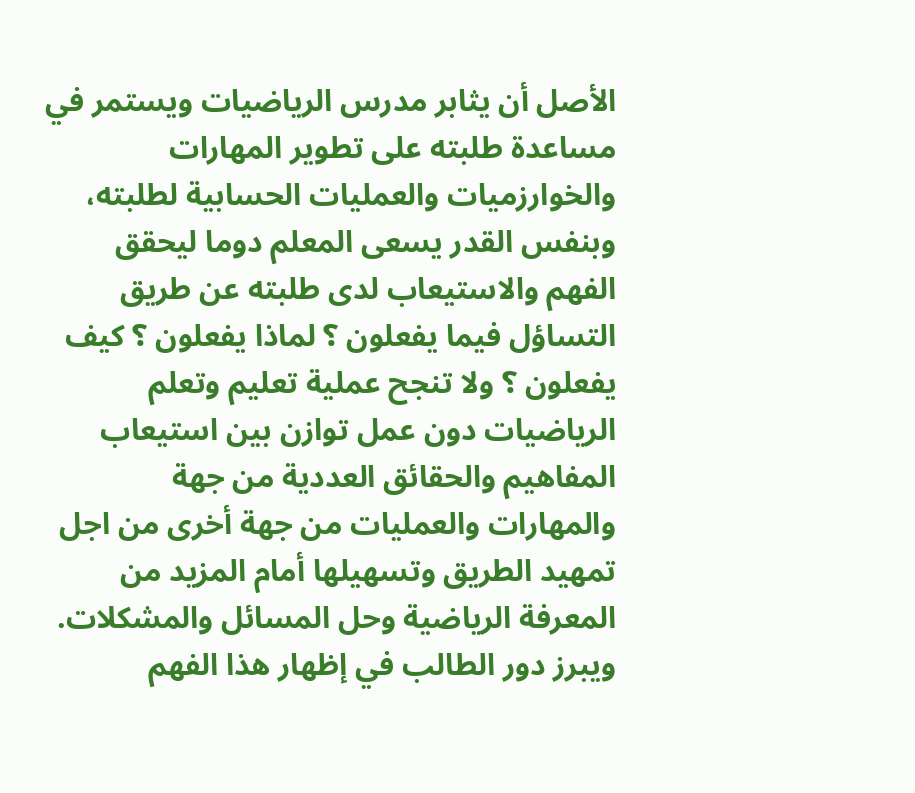الأصل أن يثابر مدرس الرياضيات ويستمر في مساعدة طلبته على تطوير المهارات والخوارزميات والعمليات الحسابية لطلبته، وبنفس القدر يسعى المعلم دوما ليحقق الفهم والاستيعاب لدى طلبته عن طريق التساؤل فيما يفعلون ؟ لماذا يفعلون ؟ كيف يفعلون ؟ ولا تنجح عملية تعليم وتعلم الرياضيات دون عمل توازن بين استيعاب المفاهيم والحقائق العددية من جهة والمهارات والعمليات من جهة أخرى من اجل تمهيد الطريق وتسهيلها أمام المزيد من المعرفة الرياضية وحل المسائل والمشكلات. ويبرز دور الطالب في إظهار هذا الفهم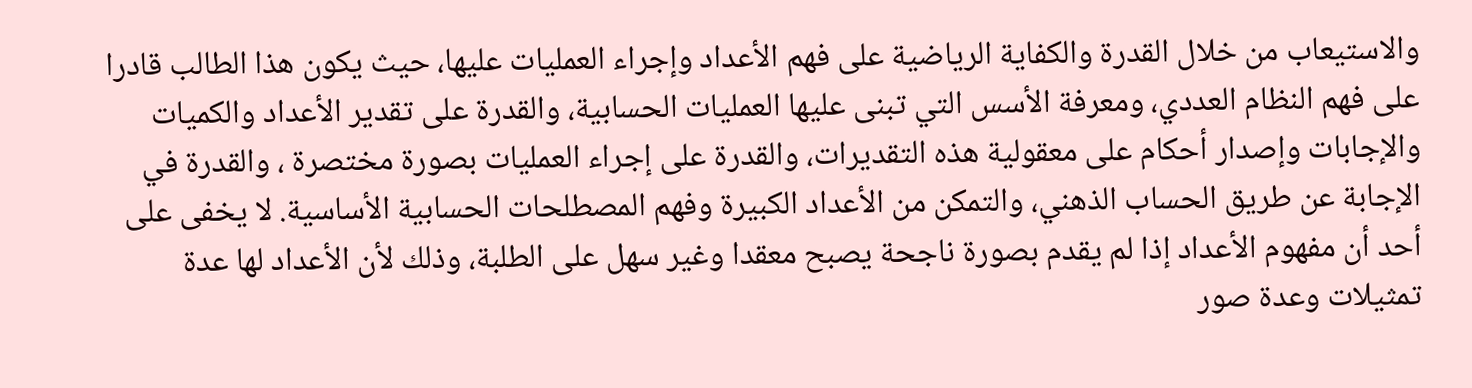والاستيعاب من خلال القدرة والكفاية الرياضية على فهم الأعداد وإجراء العمليات عليها، حيث يكون هذا الطالب قادرا على فهم النظام العددي، ومعرفة الأسس التي تبنى عليها العمليات الحسابية، والقدرة على تقدير الأعداد والكميات والإجابات وإصدار أحكام على معقولية هذه التقديرات، والقدرة على إجراء العمليات بصورة مختصرة ، والقدرة في الإجابة عن طريق الحساب الذهني، والتمكن من الأعداد الكبيرة وفهم المصطلحات الحسابية الأساسية. لا يخفى على أحد أن مفهوم الأعداد إذا لم يقدم بصورة ناجحة يصبح معقدا وغير سهل على الطلبة، وذلك لأن الأعداد لها عدة تمثيلات وعدة صور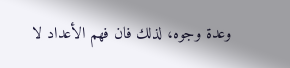وعدة وجوه، لذلك فان فهم الأعداد لا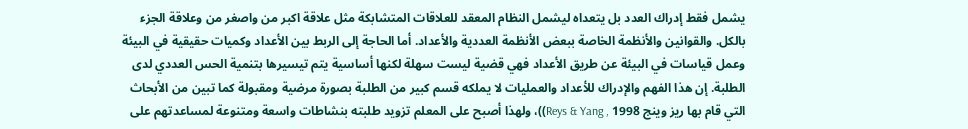يشمل فقط إدراك العدد بل يتعداه ليشمل النظام المعقد للعلاقات المتشابكة مثل علاقة اكبر من واصغر من وعلاقة الجزء بالكل. والقوانين والأنظمة الخاصة ببعض الأنظمة العددية والأعداد. أما الحاجة إلى الربط بين الأعداد وكميات حقيقية في البيئة وعمل قياسات في البيئة عن طريق الأعداد فهي قضية ليست سهلة لكنها أساسية يتم تيسيرها بتنمية الحس العددي لدى الطلبة. إن هذا الفهم والإدراك للأعداد والعمليات لا يملكه قسم كبير من الطلبة بصورة مرضية ومقبولة كما تبين من الأبحاث التي قام بها ريز وينج Reys & Yang , 1998))، ولهذا أصبح على المعلم تزويد طلبته بنشاطات واسعة ومتنوعة لمساعدتهم على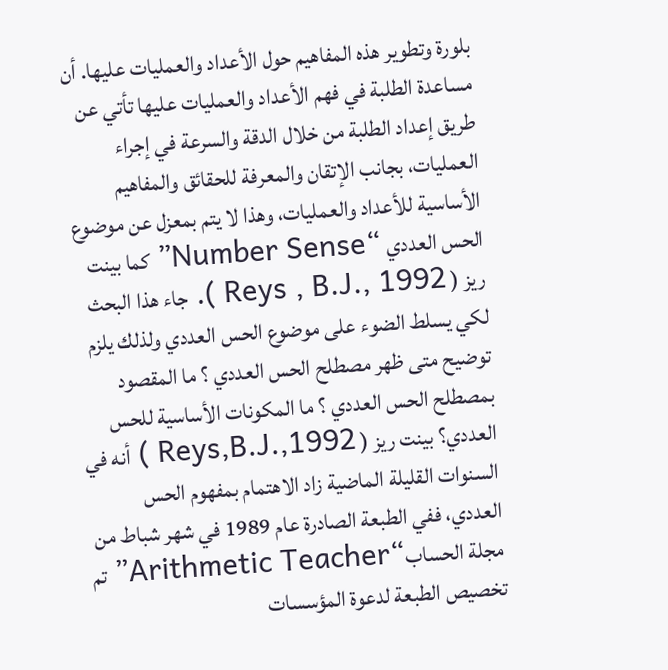بلورة وتطوير هذه المفاهيم حول الأعداد والعمليات عليها. أن مساعدة الطلبة في فهم الأعداد والعمليات عليها تأتي عن طريق إعداد الطلبة من خلال الدقة والسرعة في إجراء العمليات، بجانب الإتقان والمعرفة للحقائق والمفاهيم الأساسية للأعداد والعمليات، وهذا لا يتم بمعزل عن موضوع الحس العددي “Number Sense” كما بينت ريز ( Reys , B.J., 1992 ). جاء هذا البحث لكي يسلط الضوء على موضوع الحس العددي ولذلك يلزم توضيح متى ظهر مصطلح الحس العددي ؟ ما المقصود بمصطلح الحس العددي ؟ ما المكونات الأساسية للحس العددي؟ بينت ريز ( Reys,B.J.,1992 ) أنه في السنوات القليلة الماضية زاد الاهتمام بمفهوم الحس العددي، ففي الطبعة الصادرة عام 1989 في شهر شباط من مجلة الحساب“Arithmetic Teacher” تم تخصيص الطبعة لدعوة المؤسسات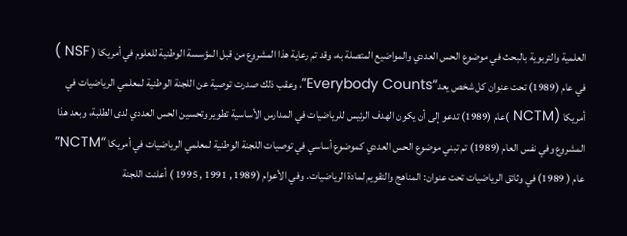العلمية والتربوية بالبحث في موضوع الحس العددي والمواضيع المتصلة به، وقد تم رعاية هذا المشروع من قبل المؤسسة الوطنية للعلوم في أمريكا ( NSF ) في عام (1989) تحت عنوان كل شخص يعد“Everybody Counts”، وعقب ذلك صدرت توصية عن اللجنة الوطنية لمعلمي الرياضيات في أمريكا (NCTM )عام (1989) تدعو إلى أن يكون الهدف الرئيس للرياضيات في المدارس الأساسية تطوير وتحسين الحس العددي لدى الطلبة، وبعد هذا المشروع وفي نفس العام (1989) تم تبني موضوع الحس العددي كموضوع أساسي في توصيات اللجنة الوطنية لمعلمي الرياضيات في أمريكا “NCTM” عام ( 1989) في وثائق الرياضيات تحت عنوان: المناهج والتقويم لمادة الرياضيات. وفي الأعوام (1989 , 1991 , 1995 ) أعلنت اللجنة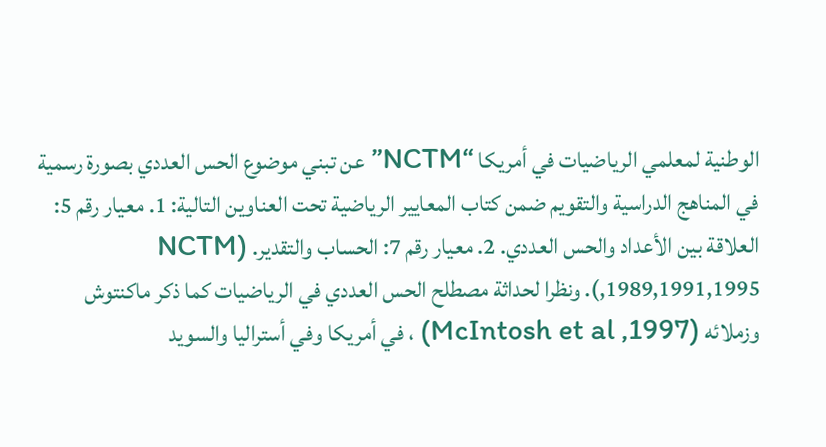الوطنية لمعلمي الرياضيات في أمريكا “NCTM” عن تبني موضوع الحس العددي بصورة رسمية في المناهج الدراسية والتقويم ضمن كتاب المعايير الرياضية تحت العناوين التالية: 1. معيار رقم 5: العلاقة بين الأعداد والحس العددي. 2. معيار رقم 7: الحساب والتقدير. (NCTM ,1989,1991,1995). ونظرا لحداثة مصطلح الحس العددي في الرياضيات كما ذكر ماكنتوش وزملائه (McIntosh et al ,1997) ، في أمريكا وفي أستراليا والسويد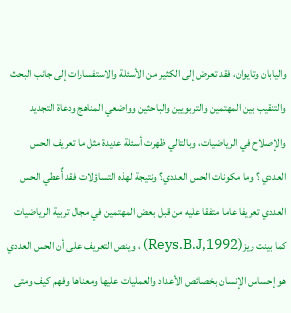واليابان وتايوان، فقد تعرض إلى الكثير من الأسئلة والاستفسارات إلى جانب البحث والتنقيب بين المهتمين والتربويين والباحثين وواضعي المناهج ودعاة التجديد والإصلاح في الرياضيات، وبالتالي ظهرت أسئلة عديدة مثل ما تعريف الحس العددي ؟ وما مكونات الحس العددي؟ ونتيجة لهذه التساؤلات فقد أٌعطي الحس العددي تعريفا عاما متفقا عليه من قبل بعض المهتمين في مجال تربية الرياضيات كما بينت ريز(Reys.B.J,1992) ، وينص التعريف على أن الحس العددي هو إحساس الإنسان بخصائص الأعداد والعمليات عليها ومعناها وفهم كيف ومتى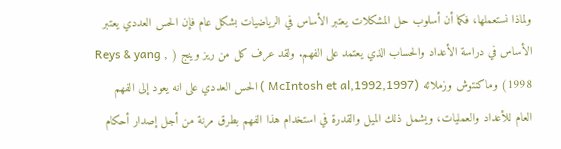ولماذا نستعملها، فكما أن أسلوب حل المشكلات يعتبر الأساس في الرياضيات بشكل عام فإن الحس العددي يعتبر الأساس في دراسة الأعداد والحساب الذي يعتمد على الفهم. ولقد عرف كل من ريز وينج ( Reys & yang , 1998) وماكنتوش وزملائه (McIntosh et al,1992,1997 ) الحس العددي على انه يعود إلى الفهم العام للأعداد والعمليات، ويشمل ذلك الميل والقدرة في استخدام هذا الفهم بطرق مرنة من أجل إصدار أحكام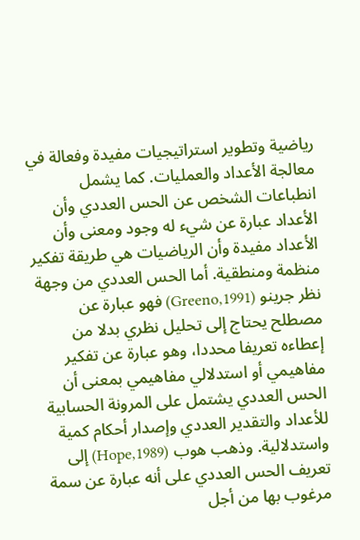رياضية وتطوير استراتيجيات مفيدة وفعالة في معالجة الأعداد والعمليات. كما يشمل انطباعات الشخص عن الحس العددي وأن الأعداد عبارة عن شيء له وجود ومعنى وأن الأعداد مفيدة وأن الرياضيات هي طريقة تفكير منظمة ومنطقية. أما الحس العددي من وجهة نظر جرينو (Greeno,1991) فهو عبارة عن مصطلح يحتاج إلى تحليل نظري بدلا من إعطاءه تعريفا محددا، وهو عبارة عن تفكير مفاهيمي أو استدلالي مفاهيمي بمعنى أن الحس العددي يشتمل على المرونة الحسابية للأعداد والتقدير العددي وإصدار أحكام كمية واستدلالية. وذهب هوب (Hope,1989) إلى تعريف الحس العددي على أنه عبارة عن سمة مرغوب بها من أجل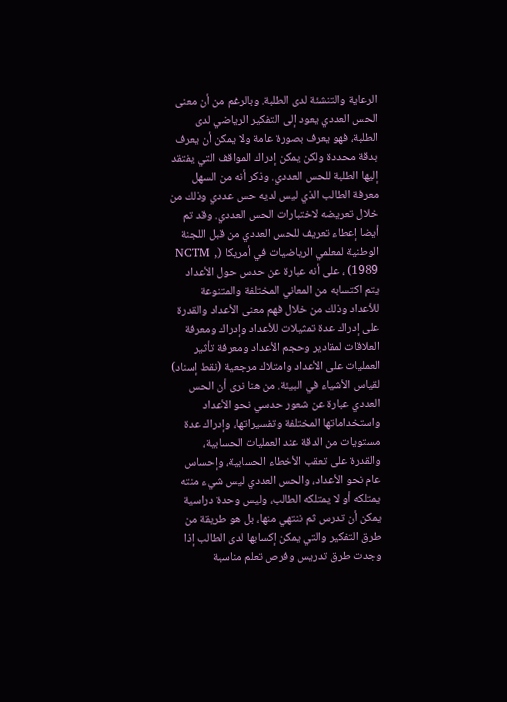الرعاية والتنشئة لدى الطلبة. وبالرغم من أن معنى الحس العددي يعود إلى التفكير الرياضي لدى الطلبة، فهو يعرف بصورة عامة ولا يمكن أن يعرف بدقة محددة ولكن يمكن إدراك المواقف التي يفتقد إليها الطلبة للحس العددي. وذكر أنه من السهل معرفة الطالب الذي ليس لديه حس عددي وذلك من خلال تعريضه لاختبارات الحس العددي. وقد تم أيضا إعطاء تعريف للحس العددي من قبل اللجنة الوطنية لمعلمي الرياضيات في أمريكا (NCTM , 1989) ، على أنه عبارة عن حدس حول الأعداد يتم اكتسابه من المعاني المختلفة والمتنوعة للأعداد وذلك من خلال فهم معنى الأعداد والقدرة على إدراك عدة تمثيلات للأعداد وإدراك ومعرفة العلاقات لمقادير وحجم الأعداد ومعرفة تأثير العمليات على الأعداد وامتلاك مرجعية (نقط إسناد) لقياس الأشياء في البيئة. من هنا نرى أن الحس العددي عبارة عن شعور حدسي نحو الأعداد واستخداماتها المختلفة وتفسيراتها، وإدراك عدة مستويات من الدقة عند العمليات الحسابية، والقدرة على تعقب الأخطاء الحسابية، وإحساس عام نحو الأعداد، والحس العددي ليس شيء منته يمتلكه أو لا يمتلكه الطالب، وليس وحدة دراسية يمكن أن تدرس ثم ننتهي منها، بل هو طريقة من طرق التفكير والتي يمكن إكسابها لدى الطالب إذا وجدت طرق تدريس وفرص تعلم مناسبة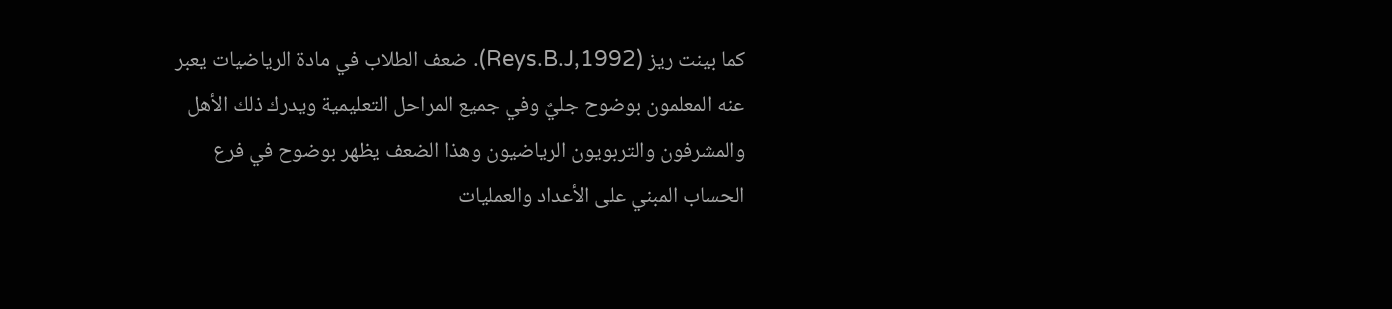كما بينت ريز (Reys.B.J,1992). ضعف الطلاب في مادة الرياضيات يعبر عنه المعلمون بوضوح جليٌ وفي جميع المراحل التعليمية ويدرك ذلك الأهل والمشرفون والتربويون الرياضيون وهذا الضعف يظهر بوضوح في فرع الحساب المبني على الأعداد والعمليات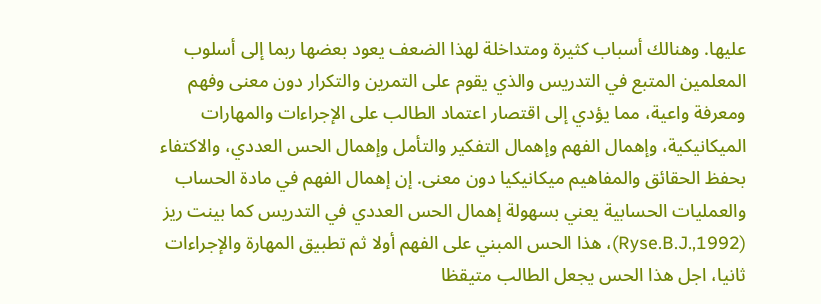عليها. وهنالك أسباب كثيرة ومتداخلة لهذا الضعف يعود بعضها ربما إلى أسلوب المعلمين المتبع في التدريس والذي يقوم على التمرين والتكرار دون معنى وفهم ومعرفة واعية، مما يؤدي إلى اقتصار اعتماد الطالب على الإجراءات والمهارات الميكانيكية، وإهمال الفهم وإهمال التفكير والتأمل وإهمال الحس العددي، والاكتفاء بحفظ الحقائق والمفاهيم ميكانيكيا دون معنى. إن إهمال الفهم في مادة الحساب والعمليات الحسابية يعني بسهولة إهمال الحس العددي في التدريس كما بينت ريز (Ryse.B.J.,1992)، هذا الحس المبني على الفهم أولا ثم تطبيق المهارة والإجراءات ثانيا، اجل هذا الحس يجعل الطالب متيقظا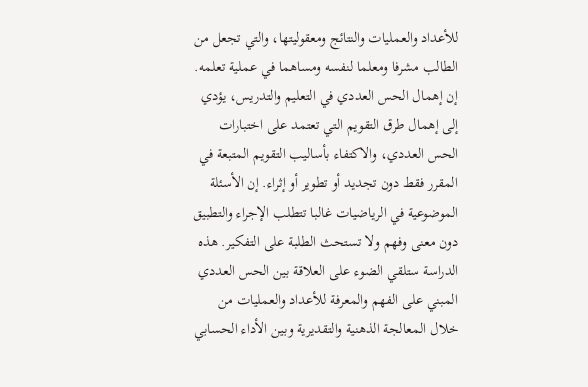للأعداد والعمليات والنتائج ومعقوليتها، والتي تجعل من الطالب مشرفا ومعلما لنفسه ومساهما في عملية تعلمه. إن إهمال الحس العددي في التعليم والتدريس، يؤدي إلى إهمال طرق التقويم التي تعتمد على اختبارات الحس العددي، والاكتفاء بأساليب التقويم المتبعة في المقرر فقط دون تجديد أو تطوير أو إثراء. إن الأسئلة الموضوعية في الرياضيات غالبا تتطلب الإجراء والتطبيق دون معنى وفهم ولا تستحث الطلبة على التفكير. هذه الدراسة ستلقي الضوء على العلاقة بين الحس العددي المبني على الفهم والمعرفة للأعداد والعمليات من خلال المعالجة الذهنية والتقديرية وبين الأداء الحسابي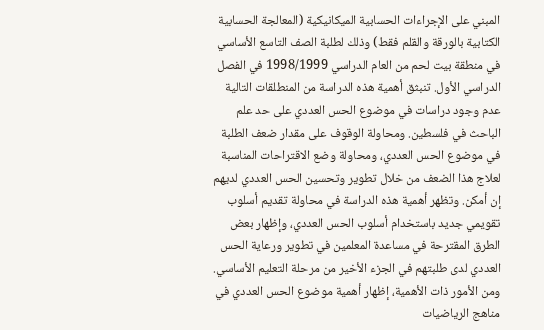المبني على الإجراءات الحسابية الميكانيكية (المعالجة الحسابية الكتابية بالورقة والقلم فقط) وذلك لطلبة الصف التاسع الأساسي في منطقة بيت لحم من العام الدراسي 1998/1999 في الفصل الدراسي الأول. تنبثق أهمية هذه الدراسة من المنطلقات التالية عدم وجود دراسات في موضوع الحس العددي على حد علم الباحث في فلسطين. ومحاولة الوقوف على مقدار ضعف الطلبة في موضوع الحس العددي، ومحاولة وضع الاقتراحات المناسبة لعلاج هذا الضعف من خلال تطوير وتحسين الحس العددي لديهم إن أمكن. وتظهر أهمية هذه الدراسة في محاولة تقديم أسلوب تقويمي جديد باستخدام أسلوب الحس العددي، وإظهار بعض الطرق المقترحة في مساعدة المعلمين في تطوير ورعاية الحس العددي لدى طلبتهم في الجزء الأخير من مرحلة التعليم الأساسي. ومن الأمور ذات الأهمية، إظهار أهمية موضوع الحس العددي في مناهج الرياضيات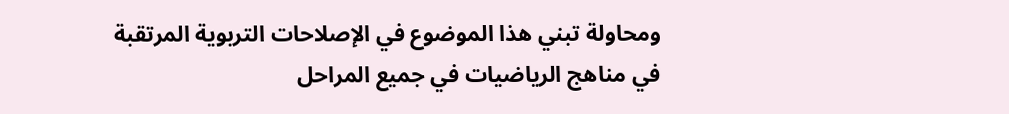ومحاولة تبني هذا الموضوع في الإصلاحات التربوية المرتقبة في مناهج الرياضيات في جميع المراحل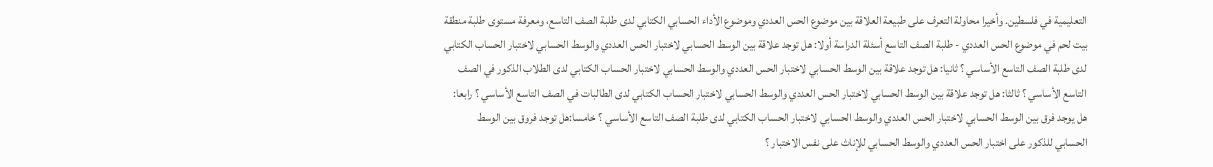التعليمية في فلسطين. وأخيرا محاولة التعرف على طبيعة العلاقة بين موضوع الحس العددي وموضوع الأداء الحسابي الكتابي لدى طلبة الصف التاسع، ومعرفة مستوى طلبة منطقة بيت لحم في موضوع الحس العددي - طلبة الصف التاسع أسئلة الدراسة أولا: هل توجد علاقة بين الوسط الحسابي لاختبار الحس العددي والوسط الحسابي لاختبار الحساب الكتابي لدى طلبة الصف التاسع الأساسي ؟ ثانيا: هل توجد علاقة بين الوسط الحسابي لاختبار الحس العددي والوسط الحسابي لاختبار الحساب الكتابي لدى الطلاب الذكور في الصف التاسع الأساسي ؟ ثالثا: هل توجد علاقة بين الوسط الحسابي لاختبار الحس العددي والوسط الحسابي لاختبار الحساب الكتابي لدى الطالبات في الصف التاسع الأساسي ؟ رابعا: هل يوجد فرق بين الوسط الحسابي لاختبار الحس العددي والوسط الحسابي لاختبار الحساب الكتابي لدى طلبة الصف التاسع الأساسي ؟ خامسا:هل توجد فروق بين الوسط الحسابي للذكور على اختبار الحس العددي والوسط الحسابي للإناث على نفس الاختبار ؟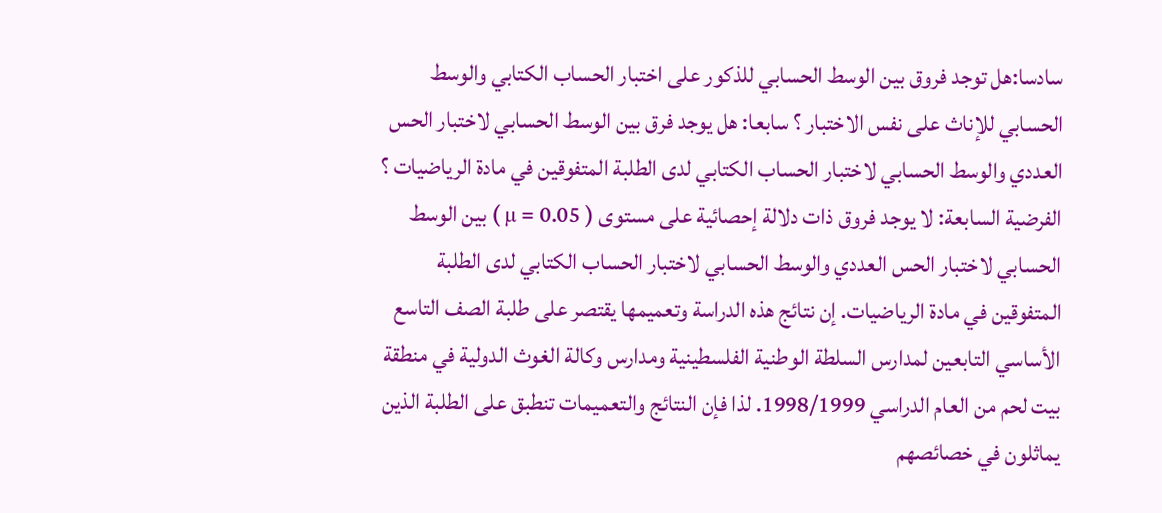سادسا:هل توجد فروق بين الوسط الحسابي للذكور على اختبار الحساب الكتابي والوسط الحسابي للإناث على نفس الاختبار ؟ سابعا: هل يوجد فرق بين الوسط الحسابي لاختبار الحس العددي والوسط الحسابي لاختبار الحساب الكتابي لدى الطلبة المتفوقين في مادة الرياضيات ؟ الفرضية السابعة: لا يوجد فروق ذات دلالة إحصائية على مستوى ( µ = 0.05 ) بين الوسط الحسابي لاختبار الحس العددي والوسط الحسابي لاختبار الحساب الكتابي لدى الطلبة المتفوقين في مادة الرياضيات. إن نتائج هذه الدراسة وتعميمها يقتصر على طلبة الصف التاسع الأساسي التابعين لمدارس السلطة الوطنية الفلسطينية ومدارس وكالة الغوث الدولية في منطقة بيت لحم من العام الدراسي 1998/1999. لذا فإن النتائج والتعميمات تنطبق على الطلبة الذين يماثلون في خصائصهم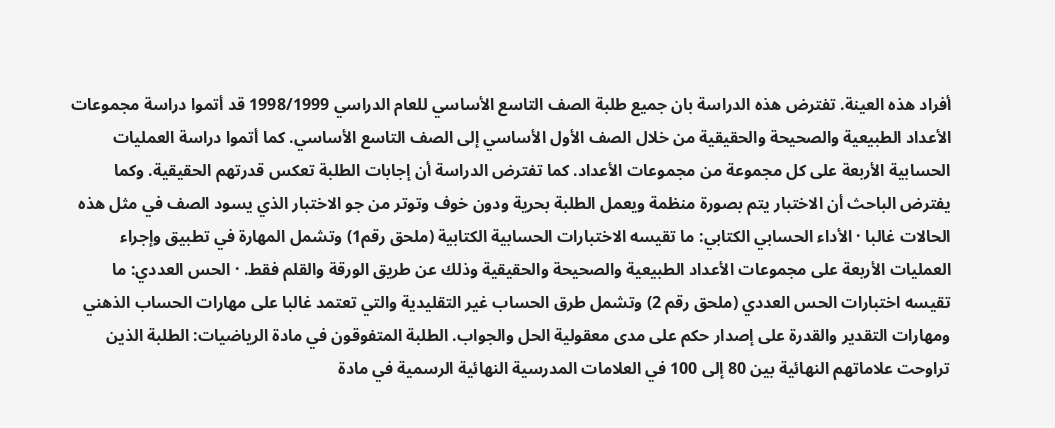أفراد هذه العينة. تفترض هذه الدراسة بان جميع طلبة الصف التاسع الأساسي للعام الدراسي 1998/1999 قد أتموا دراسة مجموعات الأعداد الطبيعية والصحيحة والحقيقية من خلال الصف الأول الأساسي إلى الصف التاسع الأساسي. كما أتموا دراسة العمليات الحسابية الأربعة على كل مجموعة من مجموعات الأعداد. كما تفترض الدراسة أن إجابات الطلبة تعكس قدرتهم الحقيقية. وكما يفترض الباحث أن الاختبار يتم بصورة منظمة ويعمل الطلبة بحرية ودون خوف وتوتر من جو الاختبار الذي يسود الصف في مثل هذه الحالات غالبا · الأداء الحسابي الكتابي: ما تقيسه الاختبارات الحسابية الكتابية (ملحق رقم1) وتشمل المهارة في تطبيق وإجراء العمليات الأربعة على مجموعات الأعداد الطبيعية والصحيحة والحقيقية وذلك عن طريق الورقة والقلم فقط. · الحس العددي: ما تقيسه اختبارات الحس العددي (ملحق رقم 2) وتشمل طرق الحساب غير التقليدية والتي تعتمد غالبا على مهارات الحساب الذهني ومهارات التقدير والقدرة على إصدار حكم على مدى معقولية الحل والجواب. الطلبة المتفوقون في مادة الرياضيات: الطلبة الذين تراوحت علاماتهم النهائية بين 80 إلى 100 في العلامات المدرسية النهائية الرسمية في مادة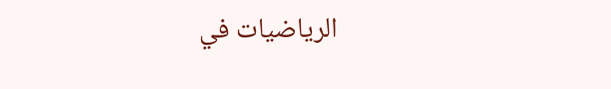الرياضيات في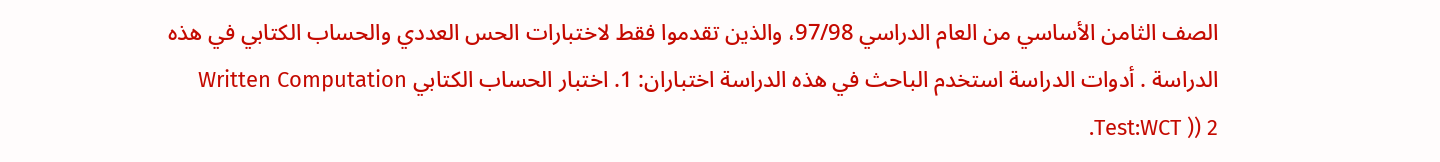الصف الثامن الأساسي من العام الدراسي 97/98، والذين تقدموا فقط لاختبارات الحس العددي والحساب الكتابي في هذه الدراسة . أدوات الدراسة استخدم الباحث في هذه الدراسة اختباران: 1. اختبار الحساب الكتابي Written Computation Test:WCT )) 2.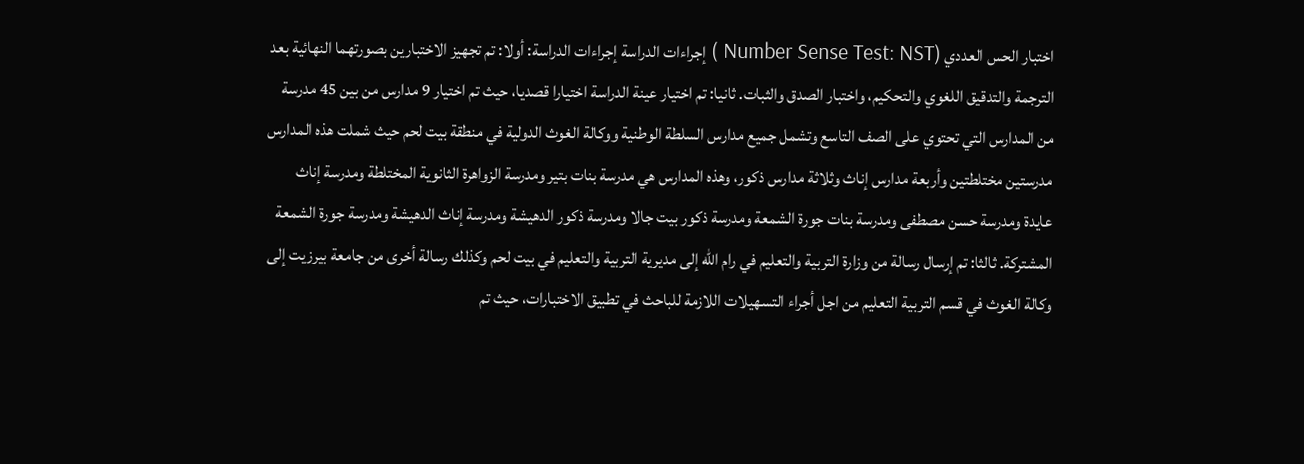اختبار الحس العددي (Number Sense Test: NST ) إجراءات الدراسة إجراءات الدراسة: أولا: تم تجهيز الاختبارين بصورتهما النهائية بعد الترجمة والتدقيق اللغوي والتحكيم، واختبار الصدق والثبات. ثانيا: تم اختيار عينة الدراسة اختيارا قصديا، حيث تم اختيار 9 مدارس من بين 45 مدرسة من المدارس التي تحتوي على الصف التاسع وتشمل جميع مدارس السلطة الوطنية ووكالة الغوث الدولية في منطقة بيت لحم حيث شملت هذه المدارس مدرستين مختلطتين وأربعة مدارس إناث وثلاثة مدارس ذكور، وهذه المدارس هي مدرسة بنات بتير ومدرسة الزواهرة الثانوية المختلطة ومدرسة إناث عايدة ومدرسة حسن مصطفى ومدرسة بنات جورة الشمعة ومدرسة ذكور بيت جالا ومدرسة ذكور الدهيشة ومدرسة إناث الدهيشة ومدرسة جورة الشمعة المشتركة. ثالثا: تم إرسال رسالة من وزارة التربية والتعليم في رام الله إلى مديرية التربية والتعليم في بيت لحم وكذلك رسالة أخرى من جامعة بيرزيت إلى وكالة الغوث في قسم التربية التعليم من اجل أجراء التسهيلات اللازمة للباحث في تطبيق الاختبارات، حيث تم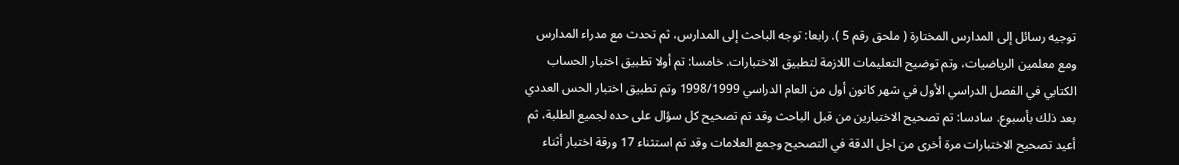توجيه رسائل إلى المدارس المختارة ( ملحق رقم 5 ). رابعا: توجه الباحث إلى المدارس، ثم تحدث مع مدراء المدارس ومع معلمين الرياضيات، وتم توضيح التعليمات اللازمة لتطبيق الاختبارات. خامسا: تم أولا تطبيق اختبار الحساب الكتابي في الفصل الدراسي الأول في شهر كانون أول من العام الدراسي 1998/1999 وتم تطبيق اختبار الحس العددي بعد ذلك بأسبوع. سادسا: تم تصحيح الاختبارين من قبل الباحث وقد تم تصحيح كل سؤال على حده لجميع الطلبة، ثم أعيد تصحيح الاختبارات مرة أخرى من اجل الدقة في التصحيح وجمع العلامات وقد تم استثناء 17 ورقة اختبار أثناء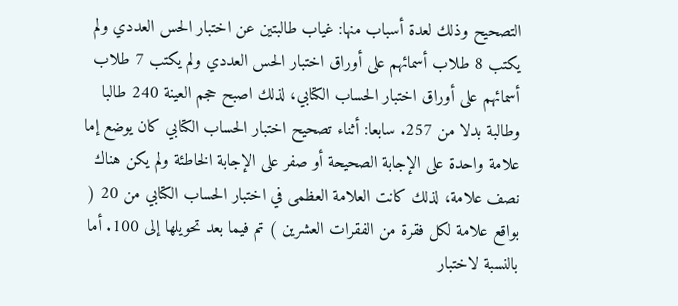التصحيح وذلك لعدة أسباب منها: غياب طالبتين عن اختبار الحس العددي ولم يكتب 8 طلاب أسمائهم على أوراق اختبار الحس العددي ولم يكتب 7 طلاب أسمائهم على أوراق اختبار الحساب الكتابي، لذلك اصبح حجم العينة 240 طالبا وطالبة بدلا من 257. سابعا: أثناء تصحيح اختبار الحساب الكتابي كان يوضع إما علامة واحدة على الإجابة الصحيحة أو صفر على الإجابة الخاطئة ولم يكن هناك نصف علامة، لذلك كانت العلامة العظمى في اختبار الحساب الكتابي من 20 ( بواقع علامة لكل فقرة من الفقرات العشرين ) تم فيما بعد تحويلها إلى 100. أما بالنسبة لاختبار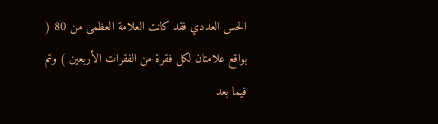الحس العددي فقد كانت العلامة العظمى من 80 ( بواقع علامتان لكل فقرة من الفقرات الأربعين ) وتم فيما بعد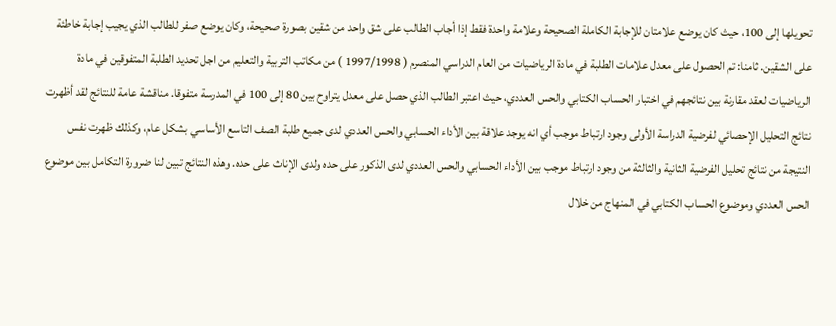تحويلها إلى 100، حيث كان يوضع علامتان للإجابة الكاملة الصحيحة وعلامة واحدة فقط إذا أجاب الطالب على شق واحد من شقين بصورة صحيحة، وكان يوضع صفر للطالب الذي يجيب إجابة خاطئة على الشقين. ثامنا: تم الحصول على معدل علامات الطلبة في مادة الرياضيات من العام الدراسي المنصرم ( 1997/1998 ) من مكاتب التربية والتعليم من اجل تحديد الطلبة المتفوقين في مادة الرياضيات لعقد مقارنة بين نتائجهم في اختبار الحساب الكتابي والحس العددي، حيث اعتبر الطالب الذي حصل على معدل يتراوح بين 80 إلى 100 في المدرسة متفوقا. مناقشة عامة للنتائج لقد أظهرت نتائج التحليل الإحصائي لفرضية الدراسة الأولى وجود ارتباط موجب أي انه يوجد علاقة بين الأداء الحسابي والحس العددي لدى جميع طلبة الصف التاسع الأساسي بشكل عام، وكذلك ظهرت نفس النتيجة من نتائج تحليل الفرضية الثانية والثالثة من وجود ارتباط موجب بين الأداء الحسابي والحس العددي لدى الذكور على حده ولدى الإناث على حده. وهذه النتائج تبين لنا ضرورة التكامل بين موضوع الحس العددي وموضوع الحساب الكتابي في المنهاج من خلال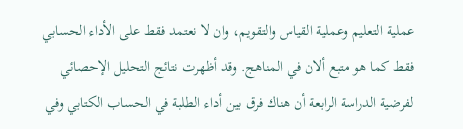عملية التعليم وعملية القياس والتقويم، وان لا نعتمد فقط على الأداء الحسابي فقط كما هو متبع ألان في المناهج. وقد أظهرت نتائج التحليل الإحصائي لفرضية الدراسة الرابعة أن هناك فرق بين أداء الطلبة في الحساب الكتابي وفي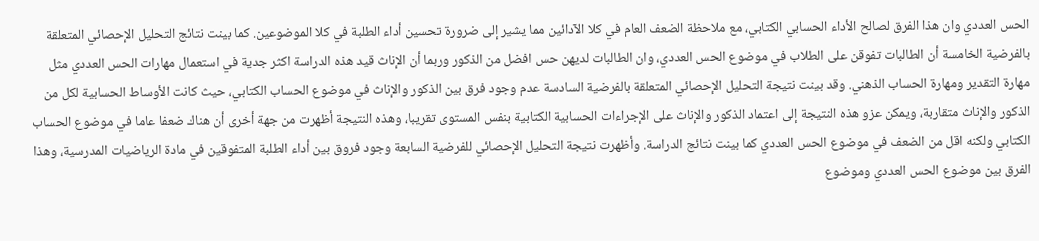الحس العددي وان هذا الفرق لصالح الأداء الحسابي الكتابي، مع ملاحظة الضعف العام في كلا الآدائين مما يشير إلى ضرورة تحسين أداء الطلبة في كلا الموضوعين. كما بينت نتائج التحليل الإحصائي المتعلقة بالفرضية الخامسة أن الطالبات تفوقن على الطلاب في موضوع الحس العددي، وان الطالبات لديهن حس افضل من الذكور وربما أن الإناث قيد هذه الدراسة اكثر جدية في استعمال مهارات الحس العددي مثل مهارة التقدير ومهارة الحساب الذهني. وقد بينت نتيجة التحليل الإحصائي المتعلقة بالفرضية السادسة عدم وجود فرق بين الذكور والإناث في موضوع الحساب الكتابي، حيث كانت الأوساط الحسابية لكل من الذكور والإناث متقاربة، ويمكن عزو هذه النتيجة إلى اعتماد الذكور والإناث على الإجراءات الحسابية الكتابية بنفس المستوى تقريبا، وهذه النتيجة أظهرت من جهة أخرى أن هناك ضعفا عاما في موضوع الحساب الكتابي ولكنه اقل من الضعف في موضوع الحس العددي كما بينت نتائج الدراسة. وأظهرت نتيجة التحليل الإحصائي للفرضية السابعة وجود فروق بين أداء الطلبة المتفوقين في مادة الرياضيات المدرسية، وهذا الفرق بين موضوع الحس العددي وموضوع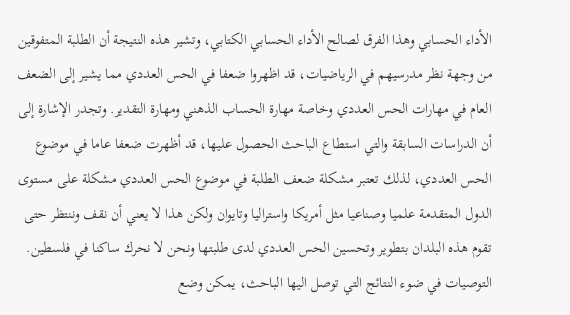الأداء الحسابي وهذا الفرق لصالح الأداء الحسابي الكتابي، وتشير هذه النتيجة أن الطلبة المتفوقين من وجهة نظر مدرسيهم في الرياضيات، قد اظهروا ضعفا في الحس العددي مما يشير إلى الضعف العام في مهارات الحس العددي وخاصة مهارة الحساب الذهني ومهارة التقدير. وتجدر الإشارة إلى أن الدراسات السابقة والتي استطاع الباحث الحصول عليها، قد أظهرت ضعفا عاما في موضوع الحس العددي، لذلك تعتبر مشكلة ضعف الطلبة في موضوع الحس العددي مشكلة على مستوى الدول المتقدمة علميا وصناعيا مثل أمريكا واستراليا وتايوان ولكن هذا لا يعني أن نقف وننتظر حتى تقوم هذه البلدان بتطوير وتحسين الحس العددي لدى طلبتها ونحن لا نحرك ساكنا في فلسطين. التوصيات في ضوء النتائج التي توصل اليها الباحث، يمكن وضع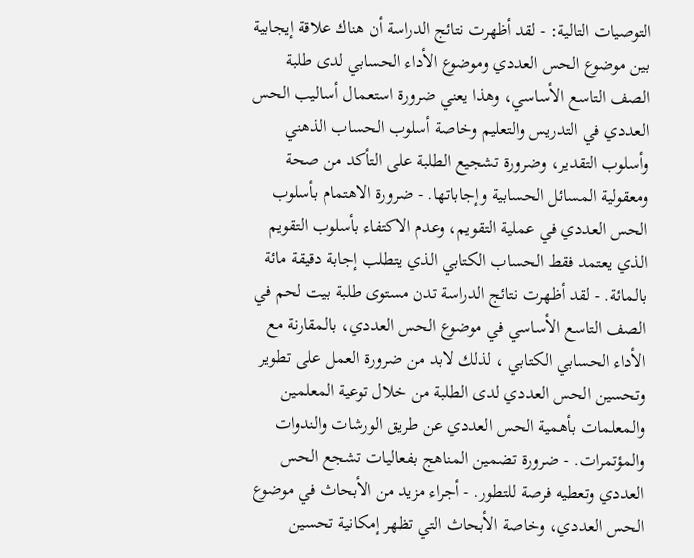التوصيات التالية: - لقد أظهرت نتائج الدراسة أن هناك علاقة إيجابية بين موضوع الحس العددي وموضوع الأداء الحسابي لدى طلبة الصف التاسع الأساسي، وهذا يعني ضرورة استعمال أساليب الحس العددي في التدريس والتعليم وخاصة أسلوب الحساب الذهني وأسلوب التقدير، وضرورة تشجيع الطلبة على التأكد من صحة ومعقولية المسائل الحسابية وإجاباتها. - ضرورة الاهتمام بأسلوب الحس العددي في عملية التقويم، وعدم الاكتفاء بأسلوب التقويم الذي يعتمد فقط الحساب الكتابي الذي يتطلب إجابة دقيقة مائة بالمائة. - لقد أظهرت نتائج الدراسة تدن مستوى طلبة بيت لحم في الصف التاسع الأساسي في موضوع الحس العددي، بالمقارنة مع الأداء الحسابي الكتابي ، لذلك لابد من ضرورة العمل على تطوير وتحسين الحس العددي لدى الطلبة من خلال توعية المعلمين والمعلمات بأهمية الحس العددي عن طريق الورشات والندوات والمؤتمرات. - ضرورة تضمين المناهج بفعاليات تشجع الحس العددي وتعطيه فرصة للتطور. - أجراء مزيد من الأبحاث في موضوع الحس العددي، وخاصة الأبحاث التي تظهر إمكانية تحسين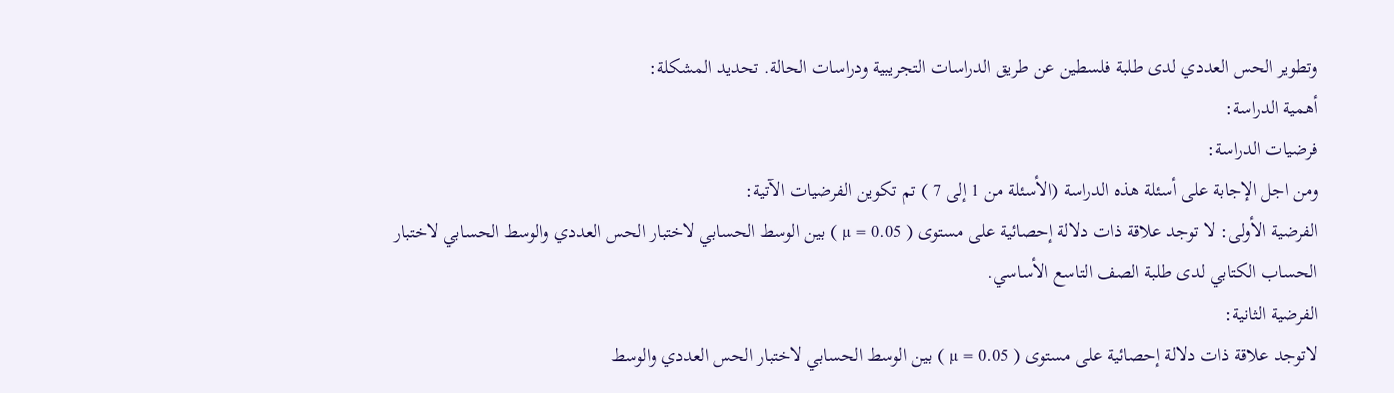وتطوير الحس العددي لدى طلبة فلسطين عن طريق الدراسات التجريبية ودراسات الحالة. تحديد المشكلة:
أهمية الدراسة:
فرضيات الدراسة:
ومن اجل الإجابة على أسئلة هذه الدراسة (الأسئلة من 1 إلى 7 ) تم تكوين الفرضيات الآتية:
الفرضية الأولى: لا توجد علاقة ذات دلالة إحصائية على مستوى ( µ = 0.05 ) بين الوسط الحسابي لاختبار الحس العددي والوسط الحسابي لاختبار الحساب الكتابي لدى طلبة الصف التاسع الأساسي.
الفرضية الثانية:
لاتوجد علاقة ذات دلالة إحصائية على مستوى ( µ = 0.05 ) بين الوسط الحسابي لاختبار الحس العددي والوسط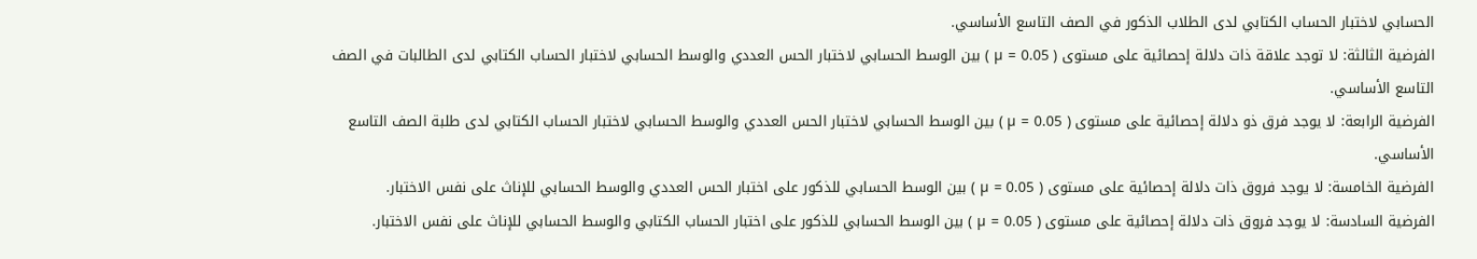الحسابي لاختبار الحساب الكتابي لدى الطلاب الذكور في الصف التاسع الأساسي.
الفرضية الثالثة: لا توجد علاقة ذات دلالة إحصائية على مستوى ( µ = 0.05 ) بين الوسط الحسابي لاختبار الحس العددي والوسط الحسابي لاختبار الحساب الكتابي لدى الطالبات في الصف التاسع الأساسي.
الفرضية الرابعة: لا يوجد فرق ذو دلالة إحصائية على مستوى ( µ = 0.05 ) بين الوسط الحسابي لاختبار الحس العددي والوسط الحسابي لاختبار الحساب الكتابي لدى طلبة الصف التاسع الأساسي.
الفرضية الخامسة: لا يوجد فروق ذات دلالة إحصائية على مستوى ( µ = 0.05 ) بين الوسط الحسابي للذكور على اختبار الحس العددي والوسط الحسابي للإناث على نفس الاختبار.
الفرضية السادسة: لا يوجد فروق ذات دلالة إحصائية على مستوى ( µ = 0.05 ) بين الوسط الحسابي للذكور على اختبار الحساب الكتابي والوسط الحسابي للإناث على نفس الاختبار.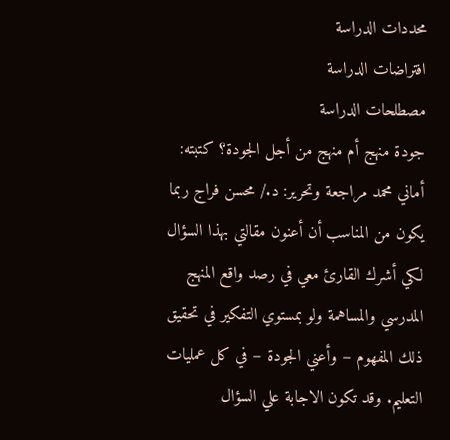محددات الدراسة
افتراضات الدراسة
مصطلحات الدراسة
جودة منهج أم منهج من أجل الجودة؟ كتبته: أماني محمد مراجعة وتحرير: د./ محسن فراج ربما يكون من المناسب أن أعنون مقالتي بهذا السؤال لكي أشرك القارئ معي في رصد واقع المنهج المدرسي والمساهمة ولو بمستوي التفكير في تحقيق ذلك المفهوم – وأعني الجودة – في كل عمليات التعليم. وقد تكون الاجابة علي السؤال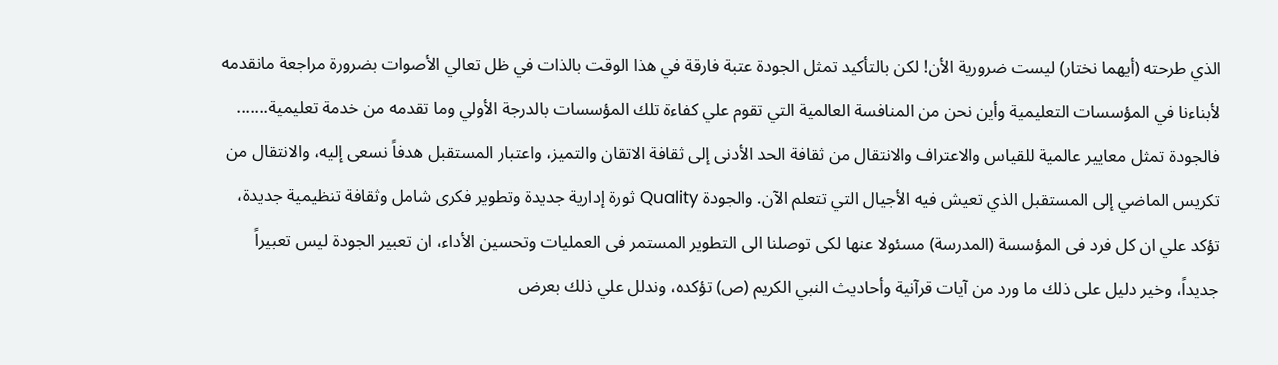الذي طرحته (أيهما نختار) ليست ضرورية الأن! لكن بالتأكيد تمثل الجودة عتبة فارقة في هذا الوقت بالذات في ظل تعالي الأصوات بضرورة مراجعة مانقدمه لأبناءنا في المؤسسات التعليمية وأين نحن من المنافسة العالمية التي تقوم علي كفاءة تلك المؤسسات بالدرجة الأولي وما تقدمه من خدمة تعليمية....... فالجودة تمثل معايير عالمية للقياس والاعتراف والانتقال من ثقافة الحد الأدنى إلى ثقافة الاتقان والتميز، واعتبار المستقبل هدفاً نسعى إليه، والانتقال من تكريس الماضي إلى المستقبل الذي تعيش فيه الأجيال التي تتعلم الآن. والجودة Quality ثورة إدارية جديدة وتطوير فكرى شامل وثقافة تنظيمية جديدة، تؤكد علي ان كل فرد فى المؤسسة (المدرسة) مسئولا عنها لكى توصلنا الى التطوير المستمر فى العمليات وتحسين الأداء، ان تعبير الجودة ليس تعبيراً جديداً، وخير دليل على ذلك ما ورد من آيات قرآنية وأحاديث النبي الكريم (ص) تؤكده، وندلل علي ذلك بعرض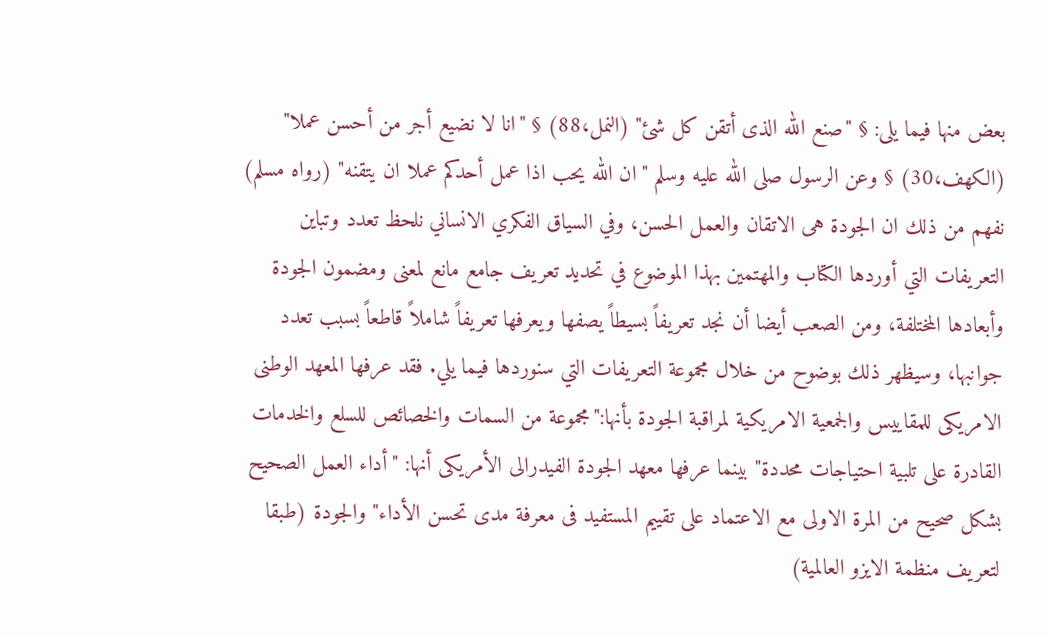بعض منها فيما يلى: § "صنع الله الذى أتقن كل شئ" (النمل،88) § "انا لا نضيع أجر من أحسن عملا" (الكهف،30) § وعن الرسول صلى الله عليه وسلم "ان الله يحب اذا عمل أحدكم عملا ان يتقنه" (رواه مسلم) نفهم من ذلك ان الجودة هى الاتقان والعمل الحسن، وفي السياق الفكري الانساني نلحظ تعدد وتباين التعريفات التي أوردها الكتاب والمهتمين بهذا الموضوع في تحديد تعريف جامع مانع لمعنى ومضمون الجودة وأبعادها المختلفة، ومن الصعب أيضا أن نجد تعريفاً بسيطاً يصفها ويعرفها تعريفاً شاملاً قاطعاً بسبب تعدد جوانبها، وسيظهر ذلك بوضوح من خلال مجموعة التعريفات التي سنوردها فيما يلي. فقد عرفها المعهد الوطنى الامريكى للمقاييس والجمعية الامريكية لمراقبة الجودة بأنها:"مجموعة من السمات والخصائص للسلع والخدمات القادرة على تلبية احتياجات محددة" بينما عرفها معهد الجودة الفيدرالى الأمريكى أنها: "أداء العمل الصحيح بشكل صحيح من المرة الاولى مع الاعتماد على تقييم المستفيد فى معرفة مدى تحسن الأداء" والجودة (طبقا لتعريف منظمة الايزو العالمية)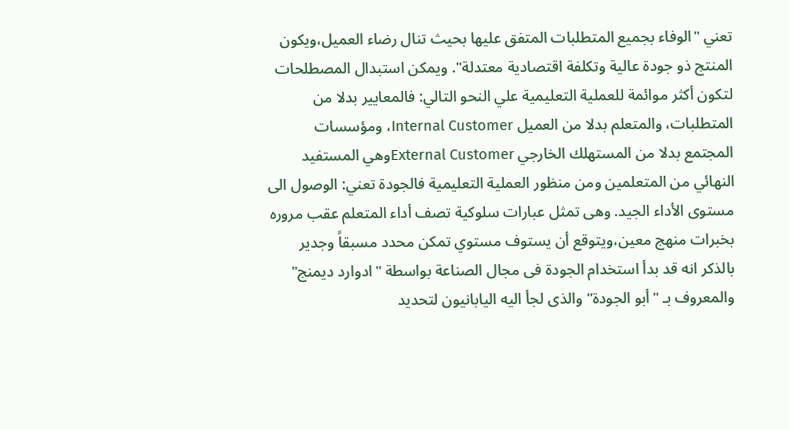تعني "الوفاء بجميع المتطلبات المتفق عليها بحيث تنال رضاء العميل،ويكون المنتج ذو جودة عالية وتكلفة اقتصادية معتدلة". ويمكن استبدال المصطلحات لتكون أكثر موائمة للعملية التعليمية علي النحو التالي: فالمعايير بدلا من المتطلبات، والمتعلم بدلا من العميل Internal Customer، ومؤسسات المجتمع بدلا من المستهلك الخارجي External Customerوهي المستفيد النهائي من المتعلمين ومن منظور العملية التعليمية فالجودة تعني: الوصول الى مستوى الأداء الجيد. وهى تمثل عبارات سلوكية تصف أداء المتعلم عقب مروره بخبرات منهج معين،ويتوقع أن يستوف مستوي تمكن محدد مسبقاً وجدير بالذكر انه قد بدأ استخدام الجودة فى مجال الصناعة بواسطة "ادوارد ديمنج" والمعروف بـ "أبو الجودة" والذى لجأ اليه اليابانيون لتحديد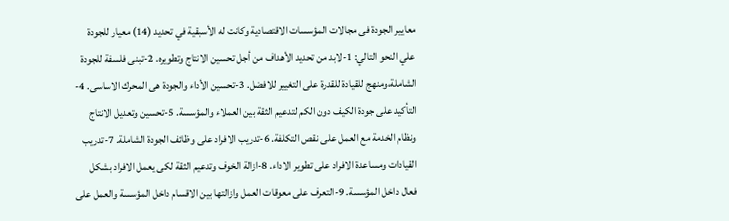معايير الجودة فى مجالات المؤسسات الاقتصادية وكانت له الأسبقية في تحديد (14) معيار للجودة علي النحو التالي: 1-لابد من تحديد الأهداف من أجل تحسين الانتاج وتطويره. 2-تبنى فلسفة للجودة الشاملة،ومنهج للقيادة للقدرة على التغيير للافضل. 3-تحسين الأداء والجودة هى المحرك الاساسى. 4-التأكيد على جودة الكيف دون الكم لتدعيم الثقة بين العملاء والمؤسسة. 5-تحسين وتعديل الانتاج ونظام الخدمة مع العمل على نقص التكلفة. 6-تدريب الافراد على وظائف الجودة الشاملة. 7-تدريب القيادات ومساعدة الافراد على تطوير الاداء. 8-ازالة الخوف وتدعيم الثقة لكى يعمل الافراد بشكل فعال داخل المؤسسة. 9-التعرف على معوقات العمل وازالتها بين الاقسام داخل المؤسسة والعمل على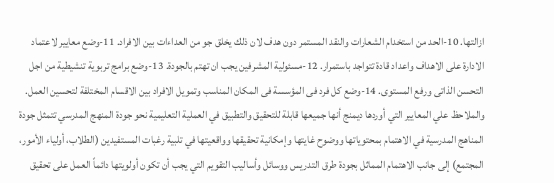ازالتها. 10-الحد من استخدام الشعارات والنقد المستمر دون هدف لان ذلك يخلق جو من العداءات بين الافراد. 11-وضع معايير لاعتماد الادارة على الاهداف واعداد قادة تتواجد باستمرار. 12-مسئولية المشرفين يجب ان تهتم بالجودة. 13-وضع برامج تربوية تنشيطية من اجل التحسن الذاتى ورفع المستوى. 14-وضع كل فرد فى المؤسسة فى المكان المناسب وتمويل الافراد بين الاقسام المختلفة لتحسين العمل. والملاحظ علي المعايير التي أوردها ديمنج أنها جميعها قابلة للتحقيق والتطبيق في العملية التعليمية نحو جودة المنهج المدرسي تتمثل جودة المناهج المدرسية في الاهتمام بمحتوياتها ووضوح غايتها وإمكانية تحقيقها وواقعيتها في تلبية رغبات المستفيدين (الطلاب، أولياء الأمور، المجتمع) إلى جانب الاهتمام المماثل بجودة طرق التدريس ووسائل وأساليب التقويم التي يجب أن تكون أولويتها دائماً العمل على تحقيق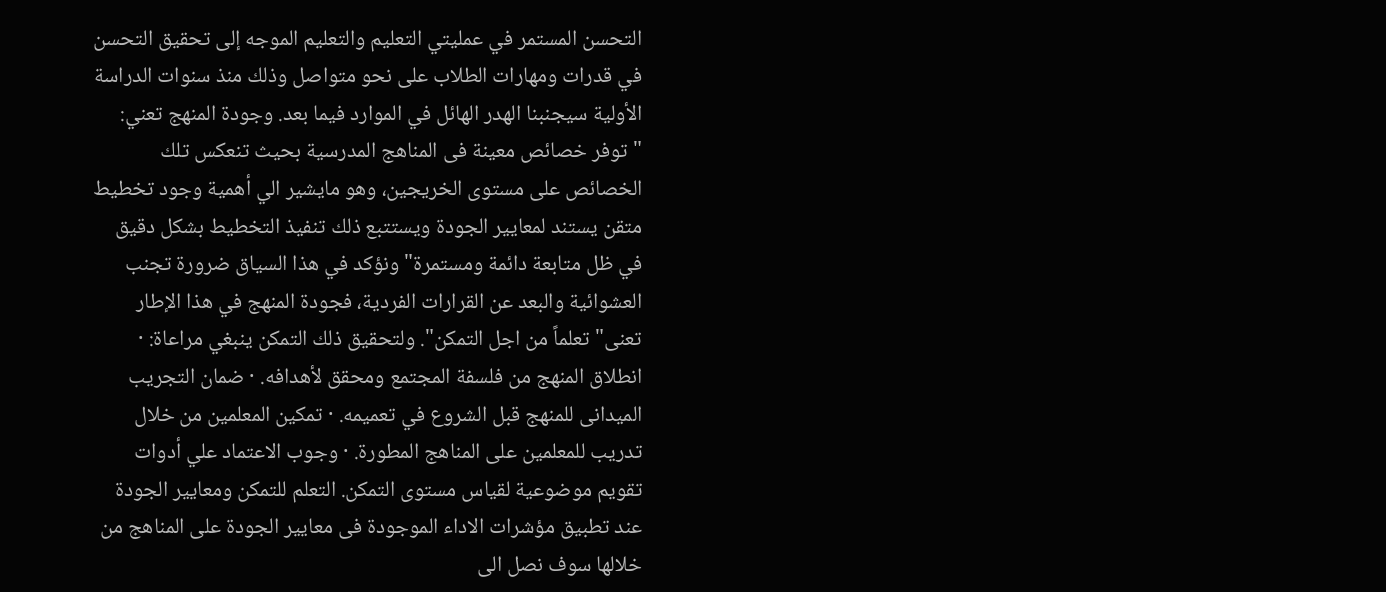التحسن المستمر في عمليتي التعليم والتعليم الموجه إلى تحقيق التحسن في قدرات ومهارات الطلاب على نحو متواصل وذلك منذ سنوات الدراسة الأولية سيجنبنا الهدر الهائل في الموارد فيما بعد. وجودة المنهج تعني: "توفر خصائص معينة فى المناهج المدرسية بحيث تنعكس تلك الخصائص على مستوى الخريجين، وهو مايشير الي أهمية وجود تخطيط متقن يستند لمعايير الجودة ويستتبع ذلك تنفيذ التخطيط بشكل دقيق في ظل متابعة دائمة ومستمرة" ونؤكد في هذا السياق ضرورة تجنب العشوائية والبعد عن القرارات الفردية، فجودة المنهج في هذا الإطار تعنى" تعلماً من اجل التمكن". ولتحقيق ذلك التمكن ينبغي مراعاة: · انطلاق المنهج من فلسفة المجتمع ومحقق لأهدافه. · ضمان التجريب الميدانى للمنهج قبل الشروع في تعميمه. · تمكين المعلمين من خلال تدريب للمعلمين على المناهج المطورة. · وجوب الاعتماد علي أدوات تقويم موضوعية لقياس مستوى التمكن. التعلم للتمكن ومعايير الجودة عند تطبيق مؤشرات الاداء الموجودة فى معايير الجودة على المناهج من خلالها سوف نصل الى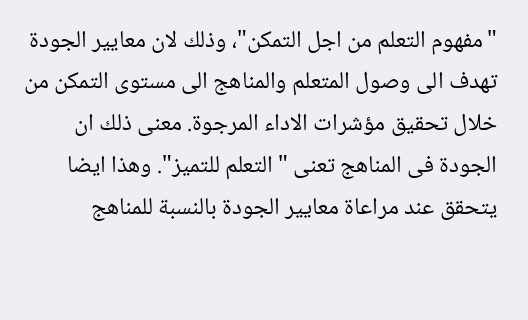"مفهوم التعلم من اجل التمكن"، وذلك لان معايير الجودة تهدف الى وصول المتعلم والمناهج الى مستوى التمكن من خلال تحقيق مؤشرات الاداء المرجوة. معنى ذلك ان الجودة فى المناهج تعنى "التعلم للتميز". وهذا ايضا يتحقق عند مراعاة معايير الجودة بالنسبة للمناهج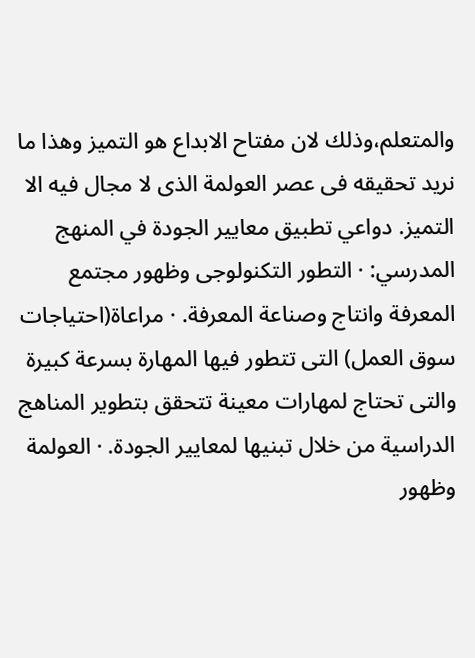والمتعلم،وذلك لان مفتاح الابداع هو التميز وهذا ما نريد تحقيقه فى عصر العولمة الذى لا مجال فيه الا التميز. دواعي تطبيق معايير الجودة في المنهج المدرسي: · التطور التكنولوجى وظهور مجتمع المعرفة وانتاج وصناعة المعرفة. · مراعاة(احتياجات سوق العمل) التى تتطور فيها المهارة بسرعة كبيرة والتى تحتاج لمهارات معينة تتحقق بتطوير المناهج الدراسية من خلال تبنيها لمعايير الجودة. · العولمة وظهور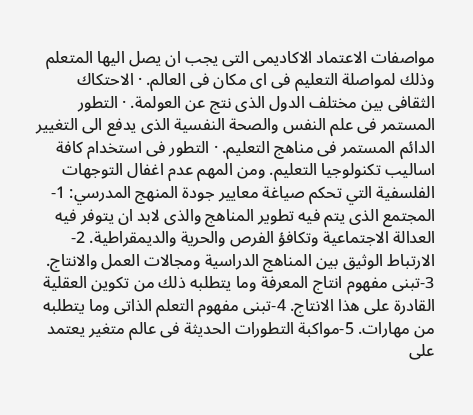مواصفات الاعتماد الاكاديمى التى يجب ان يصل اليها المتعلم وذلك لمواصلة التعليم فى اى مكان فى العالم. · الاحتكاك الثقافى بين مختلف الدول الذى نتج عن العولمة. · التطور المستمر فى علم النفس والصحة النفسية الذى يدفع الى التغيير الدائم المستمر فى مناهج التعليم. · التطور فى استخدام كافة اساليب تكنولوجيا التعليم. ومن المهم عدم اغفال التوجهات الفلسفية التي تحكم صياغة معايير جودة المنهج المدرسي: 1-المجتمع الذى يتم فيه تطوير المناهج والذى لابد ان يتوفر فيه العدالة الاجتماعية وتكافؤ الفرص والحرية والديمقراطية. 2-الارتباط الوثيق بين المناهج الدراسية ومجالات العمل والانتاج. 3-تبنى مفهوم انتاج المعرفة وما يتطلبه ذلك من تكوين العقلية القادرة على هذا الانتاج. 4-تبنى مفهوم التعلم الذاتى وما يتطلبه من مهارات. 5-مواكبة التطورات الحديثة فى عالم متغير يعتمد على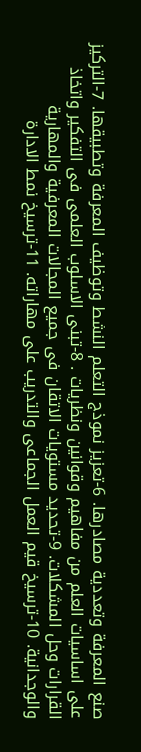صنع المعرفة وتعددية مصادرها. 6-تعزيز نموذج التعلم النشط وتوظيف المعرفة وتطبيقها. 7-التركيز على اساسيات العلم من مفاهيم وقوانين ونظريات . 8-تبنى الاسلوب العلمى فى التفكير واتخاذ القرارات وحل المشكلات. 9-تحديد مستويات الاتقان فى جميع المجالات المعرفية والمهارية والوجدانية. 10-ترسيخ قيم العمل الجماعى والتدريب على مهاراته. 11-ترسيخ نمط الادارة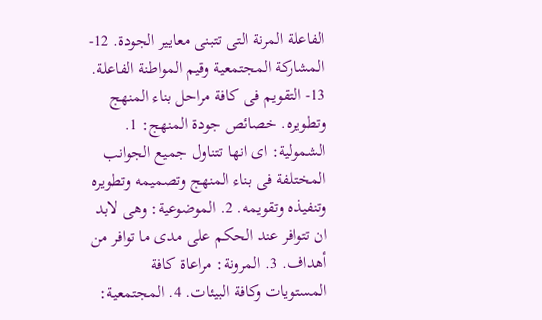الفاعلة المرنة التى تتبنى معايير الجودة. 12-المشاركة المجتمعية وقيم المواطنة الفاعلة. 13- التقويم فى كافة مراحل بناء المنهج وتطويره. خصائص جودة المنهج: 1. الشمولية: اى انها تتناول جميع الجوانب المختلفة فى بناء المنهج وتصميمه وتطويره وتنفيذه وتقويمه. 2. الموضوعية: وهى لابد ان تتوافر عند الحكم على مدى ما توافر من أهداف. 3. المرونة: مراعاة كافة المستويات وكافة البيئات. 4. المجتمعية: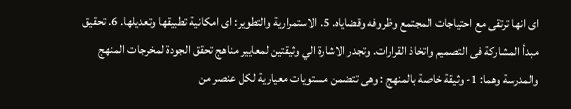اى انها ترتقى مع احتياجات المجتمع وظروفه وقضاياه. 5. الاستمرارية والتطوير: اى امكانية تطبيقها وتعديلها. 6. تحقيق مبدأ المشاركة فى التصميم واتخاذ القرارات. وتجدر الاشارة الي وثيقتين لمعايير مناهج تحقق الجودة لمخرجات المنهج والمدرسة وهما: 1- وثيقة خاصة بالمنهج : وهى تتضمن مستويات معيارية لكل عنصر من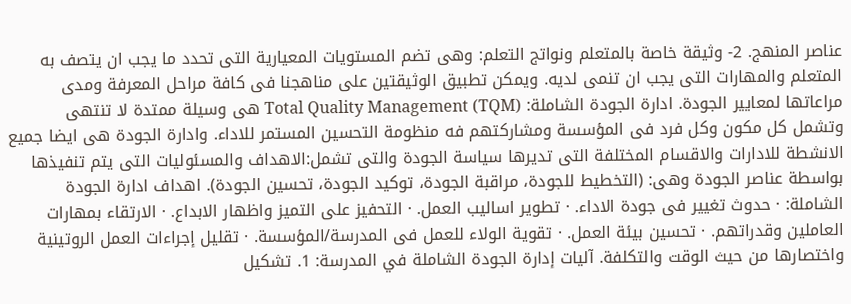عناصر المنهج. 2- وثيقة خاصة بالمتعلم ونواتج التعلم: وهى تضم المستويات المعيارية التى تحدد ما يجب ان يتصف به المتعلم والمهارات التى يجب ان تنمى لديه. ويمكن تطبيق الوثيقتين على مناهجنا فى كافة مراحل المعرفة ومدى مراعاتها لمعايير الجودة. ادارة الجودة الشاملة: Total Quality Management (TQM) هى وسيلة ممتدة لا تنتهى وتشمل كل مكون وكل فرد فى المؤسسة ومشاركتهم فه منظومة التحسين المستمر للاداء. وادارة الجودة هى ايضا جميع الانشطة للادارات والاقسام المختلفة التى تديرها سياسة الجودة والتى تشمل:الاهداف والمسئوليات التى يتم تنفيذها بواسطة عناصر الجودة وهى: (التخطيط للجودة، مراقبة الجودة، توكيد الجودة، تحسين الجودة). اهداف ادارة الجودة الشاملة: · حدوث تغيير فى جودة الاداء. · تطوير اساليب العمل. · التحفيز على التميز واظهار الابداع. · الارتقاء بمهارات العاملين وقدراتهم. · تحسين بيئة العمل. · تقوية الولاء للعمل فى المدرسة/المؤسسة. · تقليل إجراءات العمل الروتينية واختصارها من حيث الوقت والتكلفة. آليات إدارة الجودة الشاملة في المدرسة: 1. تشكيل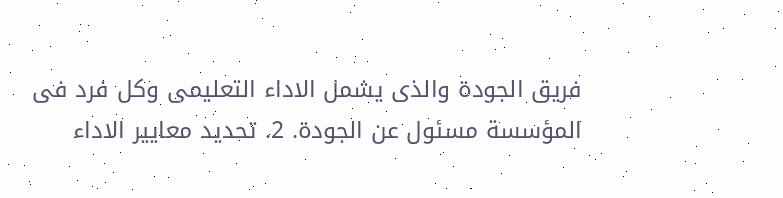فريق الجودة والذى يشمل الاداء التعليمى وكل فرد فى المؤسسة مسئول عن الجودة. 2. تحديد معايير الاداء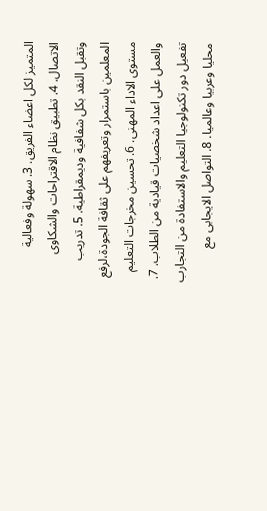المتميز لكل اعضاء الفريق. 3. سهولة وفعالية الاتصال. 4. تطبيق نظام الاقتراحات والشكاوى وتقبل النقد بكل شفافية وديمقراطية. 5. تدريب المعلمين باستمرار وتعريفهم على ثقافة الجودة،لرفع مستوى الاداء المهنى. 6. تحسين مخرجات التعليم والعمل على اعداد شخصيات قيادية من الطلاب. 7. تفعيل دور تكنولوجيا التعليم والاستفادة من التجارب محليا وعربيا وعالميا. 8. التواصل الايجابى مع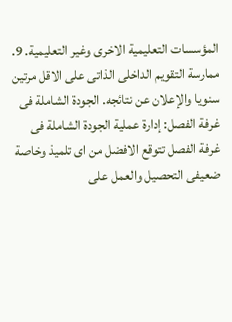المؤسسات التعليمية الاخرى وغير التعليمية. 9. ممارسة التقويم الداخلى الذاتى على الاقل مرتين سنويا والإعلان عن نتائجه. الجودة الشاملة فى غرفة الفصل: إدارة عملية الجودة الشاملة فى غرفة الفصل تتوقع الافضل من اى تلميذ وخاصة ضعيفى التحصيل والعمل على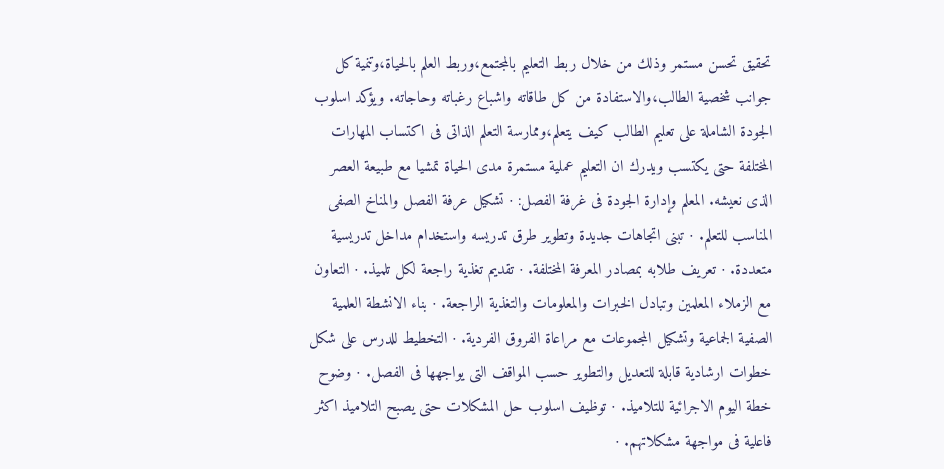تحقيق تحسن مستمر وذلك من خلال ربط التعليم بالمجتمع،وربط العلم بالحياة،وتنمية كل جوانب شخصية الطالب،والاستفادة من كل طاقاته واشباع رغباته وحاجاته. ويؤكد اسلوب الجودة الشاملة على تعليم الطالب كيف يتعلم،وممارسة التعلم الذاتى فى اكتساب المهارات المختلفة حتى يكتسب ويدرك ان التعليم عملية مستمرة مدى الحياة تمشيا مع طبيعة العصر الذى نعيشه. المعلم وإدارة الجودة فى غرفة الفصل: · تشكيل عرفة الفصل والمناخ الصفى المناسب للتعلم. · تبنى اتجاهات جديدة وتطوير طرق تدريسه واستخدام مداخل تدريسية متعددة. · تعريف طلابه بمصادر المعرفة المختلفة. · تقديم تغذية راجعة لكل تلميذ. · التعاون مع الزملاء المعلمين وتبادل الخبرات والمعلومات والتغذية الراجعة. · بناء الانشطة العلمية الصفية الجماعية وتشكيل المجموعات مع مراعاة الفروق الفردية. · التخطيط للدرس على شكل خطوات ارشادية قابلة للتعديل والتطوير حسب المواقف التى يواجهها فى الفصل. · وضوح خطة اليوم الاجرائية للتلاميذ. · توظيف اسلوب حل المشكلات حتى يصبح التلاميذ اكثر فاعلية فى مواجهة مشكلاتهم. ·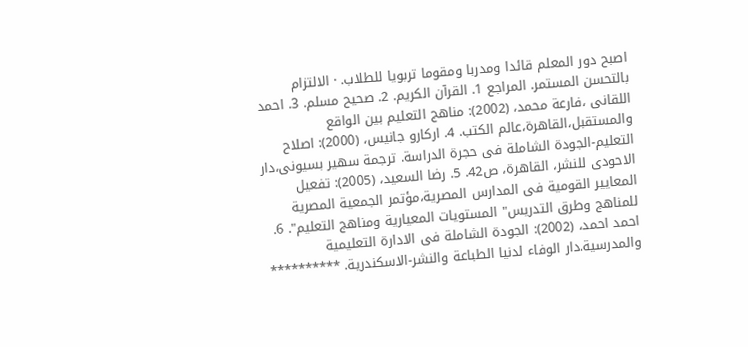اصبح دور المعلم قائدا ومدربا ومقوما تربويا للطلاب. · الالتزام بالتحسن المستمر. المراجع 1. القرآن الكريم. 2. صحيح مسلم. 3. احمد اللقانى ،فارعة محمد، (2002): مناهج التعليم بين الواقع والمستقبل،القاهرة،عالم الكتب. 4. اركارو جانيس، (2000): اصلاح التعليم-الجودة الشاملة فى حجرة الدراسة. ترجمة سهير بسيونى،دار الاحودى للنشر، القاهرة، ص42. 5. رضا السعيد، (2005): تفعيل المعايير القومية فى المدارس المصرية،مؤتمر الجمعية المصرية للمناهج وطرق التدريس" المستويات المعيارية ومناهج التعليم". 6. احمد احمد، (2002): الجودة الشاملة فى الادارة التعليمية والمدرسية.دار الوفاء لدنيا الطباعة والنشر-الاسكندرية. **********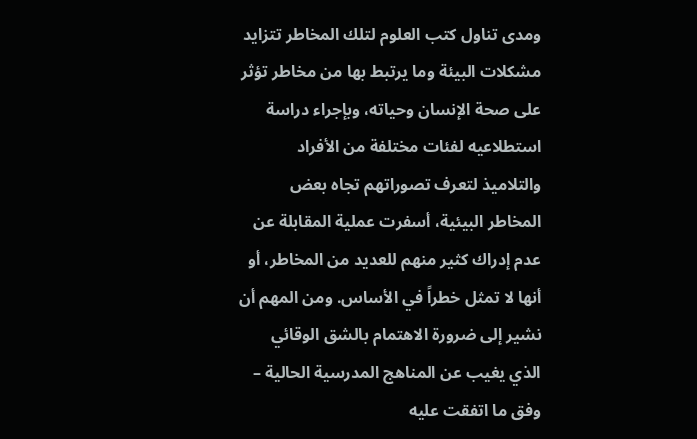ومدى تناول كتب العلوم لتلك المخاطر تتزايد مشكلات البيئة وما يرتبط بها من مخاطر تؤثر على صحة الإنسان وحياته، وبإجراء دراسة استطلاعيه لفئات مختلفة من الأفراد والتلاميذ لتعرف تصوراتهم تجاه بعض المخاطر البيئية، أسفرت عملية المقابلة عن عدم إدراك كثير منهم للعديد من المخاطر، أو أنها لا تمثل خطراً في الأساس. ومن المهم أن نشير إلى ضرورة الاهتمام بالشق الوقائي الذي يغيب عن المناهج المدرسية الحالية – وفق ما اتفقت عليه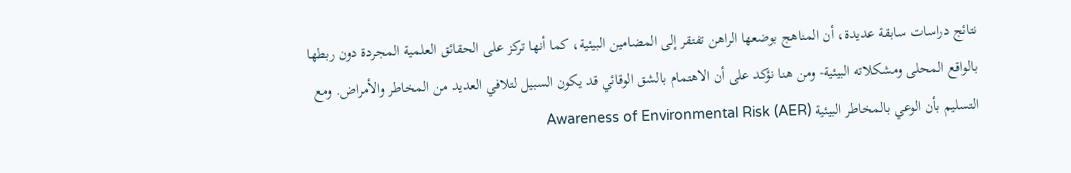نتائج دراسات سابقة عديدة، أن المناهج بوضعها الراهن تفتقر إلى المضامين البيئية، كما أنها تركز على الحقائق العلمية المجردة دون ربطها بالواقع المحلى ومشكلاته البيئية- ومن هنا نؤكد على أن الاهتمام بالشق الوقائي قد يكون السبيل لتلافي العديد من المخاطر والأمراض. ومع التسليم بأن الوعي بالمخاطر البيئية Awareness of Environmental Risk (AER)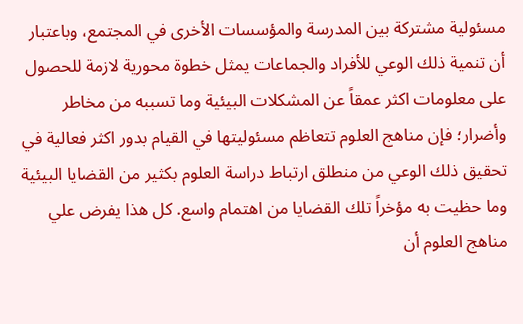مسئولية مشتركة بين المدرسة والمؤسسات الأخرى في المجتمع، وباعتبار أن تنمية ذلك الوعي للأفراد والجماعات يمثل خطوة محورية لازمة للحصول على معلومات اكثر عمقاً عن المشكلات البيئية وما تسببه من مخاطر وأضرار؛ فإن مناهج العلوم تتعاظم مسئوليتها في القيام بدور اكثر فعالية في تحقيق ذلك الوعي من منطلق ارتباط دراسة العلوم بكثير من القضايا البيئية وما حظيت به مؤخراً تلك القضايا من اهتمام واسع. كل هذا يفرض علي مناهج العلوم أن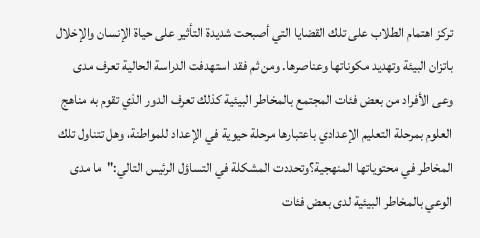تركز اهتمام الطلاب على تلك القضايا التي أصبحت شديدة التأثير على حياة الإنسان والإخلال باتزان البيئة وتهديد مكوناتها وعناصرها. ومن ثم فقد استهدفت الدراسة الحالية تعرف مدى وعى الأفراد من بعض فئات المجتمع بالمخاطر البيئية كذلك تعرف الدور الذي تقوم به مناهج العلوم بمرحلة التعليم الإعدادي باعتبارها مرحلة حيوية في الإعداد للمواطنة، وهل تتناول تلك المخاطر في محتوياتها المنهجية؟وتحددت المشكلة في التساؤل الرئيس التالي:"ما مدى الوعي بالمخاطر البيئية لدى بعض فئات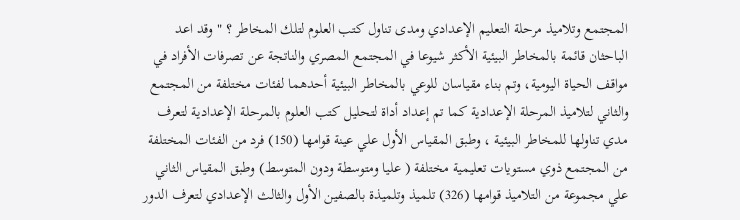المجتمع وتلاميذ مرحلة التعليم الإعدادي ومدى تناول كتب العلوم لتلك المخاطر ؟ "وقد اعد الباحثان قائمة بالمخاطر البيئية الأكثر شيوعا في المجتمع المصري والناتجة عن تصرفات الأفراد في مواقف الحياة اليومية، وتم بناء مقياسان للوعي بالمخاطر البيئية أحدهما لفئات مختلفة من المجتمع والثاني لتلاميذ المرحلة الإعدادية كما تم إعداد أداة لتحليل كتب العلوم بالمرحلة الإعدادية لتعرف مدي تناولها للمخاطر البيئية ، وطبق المقياس الأول علي عينة قوامها (150) فرد من الفئات المختلفة من المجتمع ذوي مستويات تعليمية مختلفة ( عليا ومتوسطة ودون المتوسط) وطبق المقياس الثاني علي مجموعة من التلاميذ قوامها (326) تلميذ وتلميذة بالصفين الأول والثالث الإعدادي لتعرف الدور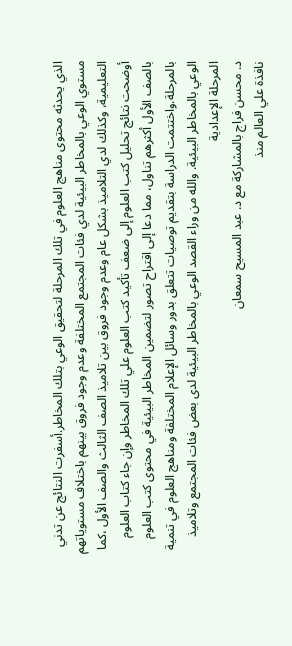الذي يحدثه محتوى مناهج العلوم في تلك المرحلة لتحقيق الوعي بتلك المخاطر.أسفرت النتائج عن تدني مستوي الوعي بالمخاطر البيئية لدي فئات المجتمع المختلفة وعدم وجود فروق بينهم باختلاف مستوياتهم التعليمية، وكذلك لدي التلاميذ بشكل عام وعدم وجود فروق بين تلاميذ الصف الثالث والصف الأول ،كما أوضحت نتائج تحليل كتب العلوم إلى ضعف تأكيد كتب العلوم علي تلك المخاطر وإن جاء كتاب العلوم بالصف الأول أكثرهم تناول، مما دعا إلى اقتراح تصور لتضمين المخاطر البيئية في محتوى كتب العلوم بالمرحلة.واختتمت الدراسة بتقديم توصيات تتعلق بدور وسائل الإعلام المختلفة ومناهج العلوم في تنمية الوعي بالمخاطر البيئية. والله من وراء القصد الوعي بالمخاطر البيئية لدى بعض فئات المجتمع وتلاميذ المرحلة الإعدادية
د. محسن فراج بالمشاركة مع د. عبد المسيح سمعان
نافذة علي العالم منذ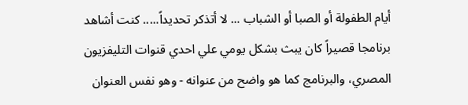أيام الطفولة أو الصبا أو الشباب ... لا أتذكر تحديداً..... كنت أشاهد برنامجا قصيراً كان يبث بشكل يومي علي احدي قنوات التليفزيون المصري، والبرنامج كما هو واضح من عنوانه - وهو نفس العنوان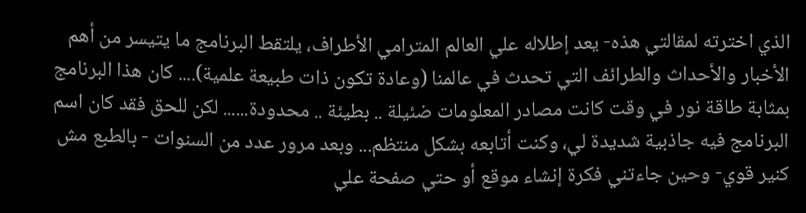الذي اخترته لمقالتي هذه- يعد إطلاله علي العالم المترامي الأطراف، يلتقط البرنامج ما يتيسر من أهم الأخبار والأحداث والطرائف التي تحدث في عالمنا (وعادة تكون ذات طبيعة علمية).... كان هذا البرنامج بمثابة طاقة نور في وقت كانت مصادر المعلومات ضئيلة .. بطيئة .. محدودة...... لكن للحق فقد كان اسم البرنامج فيه جاذبية شديدة لي، وكنت أتابعه بشكل منتظم... وبعد مرور عدد من السنوات - بالطبع مش كنير قوي- وحين جاءتني فكرة إنشاء موقع أو حتي صفحة علي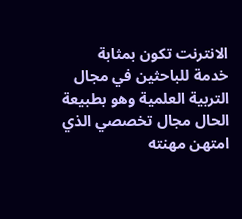الانترنت تكون بمثابة خدمة للباحثين في مجال التربية العلمية وهو بطبيعة الحال مجال تخصصي الذي امتهن مهنته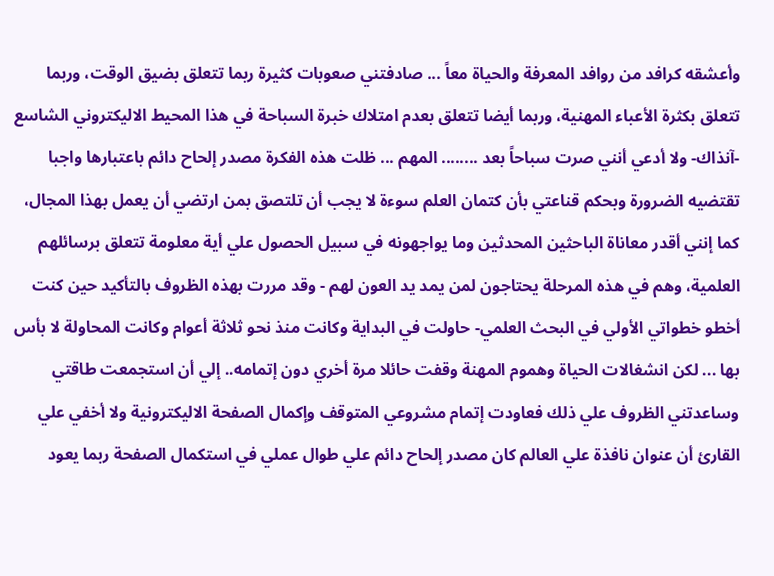وأعشقه كرافد من روافد المعرفة والحياة معاً ... صادفتني صعوبات كثيرة ربما تتعلق بضيق الوقت، وربما تتعلق بكثرة الأعباء المهنية، وربما أيضا تتعلق بعدم امتلاك خبرة السباحة في هذا المحيط الاليكتروني الشاسع -آنذاك- ولا أدعي أنني صرت سباحاً بعد ........ المهم ... ظلت هذه الفكرة مصدر إلحاح دائم باعتبارها واجبا تقتضيه الضرورة وبحكم قناعتي بأن كتمان العلم سوءة لا يجب أن تلتصق بمن ارتضي أن يعمل بهذا المجال، كما إنني أقدر معاناة الباحثين المحدثين وما يواجهونه في سبيل الحصول علي أية معلومة تتعلق برسائلهم العلمية، وهم في هذه المرحلة يحتاجون لمن يمد يد العون لهم - وقد مررت بهذه الظروف بالتأكيد حين كنت أخطو خطواتي الأولي في البحث العلمي- حاولت في البداية وكانت منذ نحو ثلاثة أعوام وكانت المحاولة لا بأس بها ... لكن انشغالات الحياة وهموم المهنة وقفت حائلا مرة أخري دون إتمامه.. إلي أن استجمعت طاقتي وساعدتني الظروف علي ذلك فعاودت إتمام مشروعي المتوقف وإكمال الصفحة الاليكترونية ولا أخفي علي القارئ أن عنوان نافذة علي العالم كان مصدر إلحاح دائم علي طوال عملي في استكمال الصفحة ربما يعود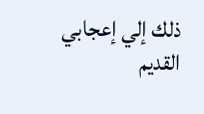ذلك إلي إعجابي القديم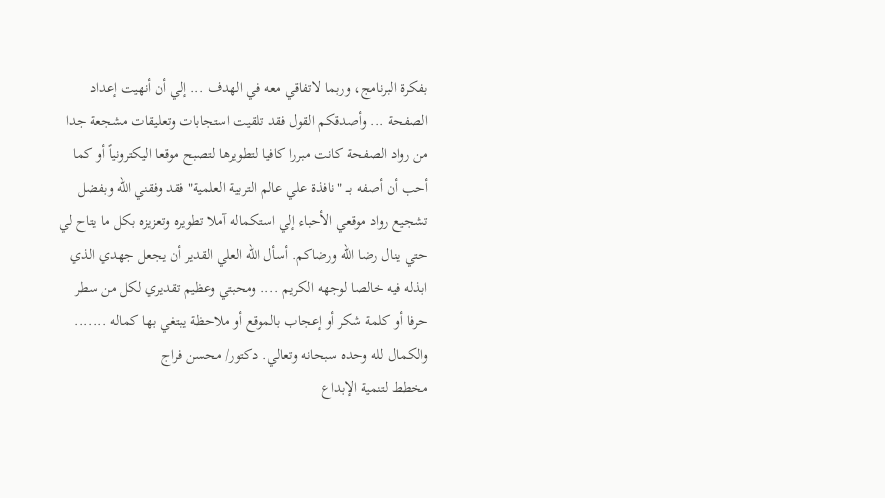بفكرة البرنامج، وربما لاتفاقي معه في الهدف ... إلي أن أنهيت إعداد الصفحة ... وأصدقكم القول فقد تلقيت استجابات وتعليقات مشجعة جدا من رواد الصفحة كانت مبررا كافيا لتطويرها لتصبح موقعا اليكترونياً أو كما أحب أن أصفه بـــ "نافذة علي عالم التربية العلمية" فقد وفقني الله وبفضل تشجيع رواد موقعي الأحباء إلي استكماله آملا تطويره وتعزيزه بكل ما يتاح لي حتي ينال رضا الله ورضاكم. أسأل الله العلي القدير أن يجعل جهدي الذي ابذله فيه خالصا لوجهه الكريم .... ومحبتي وعظيم تقديري لكل من سطر حرفا أو كلمة شكر أو إعجاب بالموقع أو ملاحظة يبتغي بها كماله ....... والكمال لله وحده سبحانه وتعالي. دكتور/ محسن فراج
مخطط لتنمية الإبداع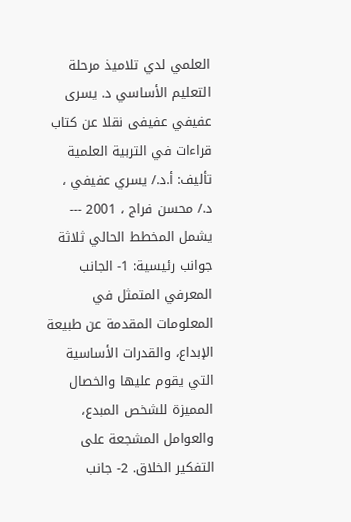العلمي لدي تلاميذ مرحلة التعليم الأساسي د. يسرى عفيفي عفيفى نقلا عن كتاب قراءات في التربية العلمية تأليف: أ.د./ يسري عفيفي ، د./ محسن فراج ، 2001 --- يشمل المخطط الحالي ثلاثة جوانب رئيسية: 1- الجانب المعرفي المتمثل في المعلومات المقدمة عن طبيعة الإبداع، والقدرات الأساسية التي يقوم عليها والخصال المميزة للشخص المبدع، والعوامل المشجعة على التفكير الخلاق. 2- جانب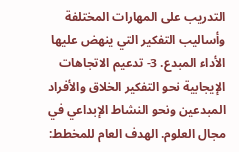التدريب على المهارات المختلفة وأساليب التفكير التي ينهض عليها الأداء المبدع. 3- تدعيم الاتجاهات الإيجابية نحو التفكير الخلاق والأفراد المبدعين ونحو النشاط الإبداعي في مجال العلوم. الهدف العام للمخطط: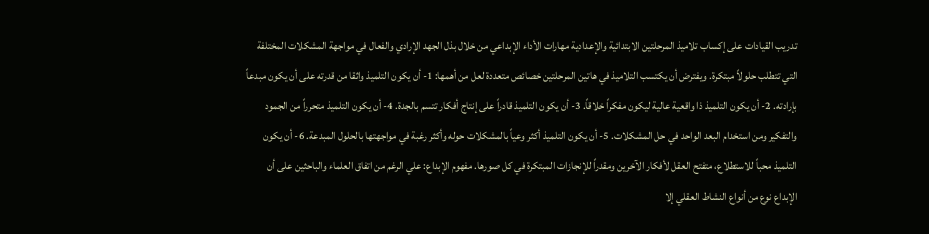تدريب القيادات على إكساب تلاميذ المرحلتين الابتدائية والإعدادية مهارات الأداء الإبداعي من خلال بذل الجهد الإرادي والفعال في مواجهة المشكلات المختلفة التي تتطلب حلولاً مبتكرة. ويفترض أن يكتسب التلاميذ في هاتين المرحلتين خصائص متعددة لعل من أهمها: 1- أن يكون التلميذ واثقا من قدرته على أن يكون مبدعاً بإرادته. 2- أن يكون التلميذ ذا واقعية عالية ليكون مفكراً خلاقاً. 3- أن يكون التلميذ قادراً على إنتاج أفكار تتسم بالجدة. 4- أن يكون التلميذ متحرراً من الجمود والتفكير ومن استخدام البعد الواحد في حل المشكلات. 5- أن يكون التلميذ أكثر وعياً بالمشكلات حوله وأكثر رغبة في مواجهتها بالحلول المبدعة. 6- أن يكون التلميذ محباً للاستطلاع، متفتح العقل لأفكار الآخرين ومقدراً للإنجازات المبتكرة في كل صورها. مفهوم الإبداع: علي الرغم من اتفاق العلماء والباحثين على أن الإبداع نوع من أنواع النشاط العقلي إلا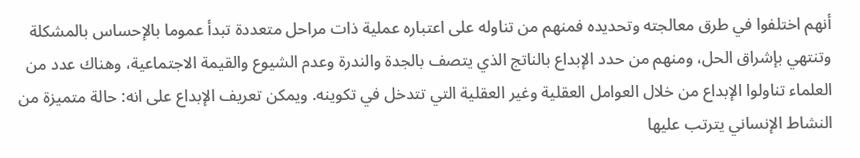أنهم اختلفوا في طرق معالجته وتحديده فمنهم من تناوله على اعتباره عملية ذات مراحل متعددة تبدأ عموما بالإحساس بالمشكلة وتنتهي بإشراق الحل، ومنهم من حدد الإبداع بالناتج الذي يتصف بالجدة والندرة وعدم الشيوع والقيمة الاجتماعية، وهناك عدد من العلماء تناولوا الإبداع من خلال العوامل العقلية وغير العقلية التي تتدخل في تكوينه. ويمكن تعريف الإبداع على انه: حالة متميزة من النشاط الإنساني يترتب عليها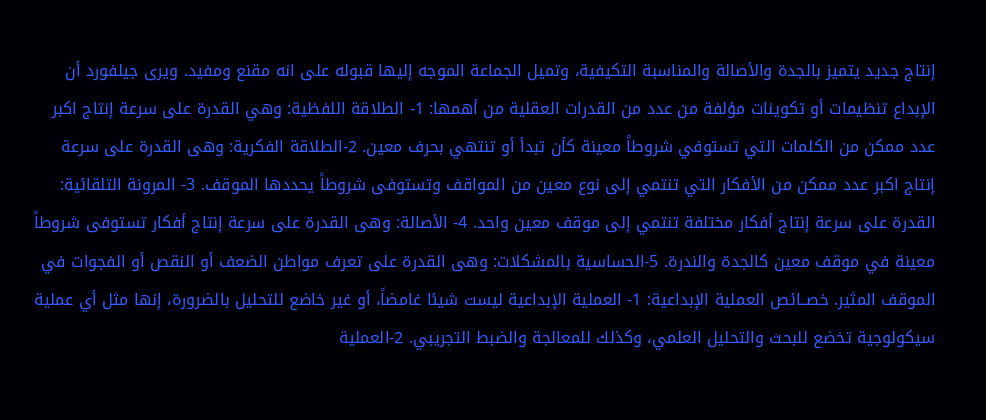إنتاج جديد يتميز بالجدة والأصالة والمناسبة التكيفية، وتميل الجماعة الموجه إليها قبوله على انه مقنع ومفيد. ويرى جيلفورد أن الإبداع تنظيمات أو تكوينات مؤلفة من عدد من القدرات العقلية من أهمها: 1- الطلاقة اللفظية: وهي القدرة على سرعة إنتاج اكبر عدد ممكن من الكلمات التي تستوفي شروطاً معينة كأن تبدأ أو تنتهي بحرف معين. 2-الطلاقة الفكرية: وهى القدرة على سرعة إنتاج اكبر عدد ممكن من الأفكار التي تنتمي إلى نوع معين من المواقف وتستوفى شروطاً يحددها الموقف. 3- المرونة التلقائية: القدرة على سرعة إنتاج أفكار مختلفة تنتمي إلى موقف معين واحد. 4- الأصالة: وهى القدرة على سرعة إنتاج أفكار تستوفى شروطاً معينة في موقف معين كالجدة والندرة. 5-الحساسية بالمشكلات: وهى القدرة على تعرف مواطن الضعف أو النقص أو الفجوات في الموقف المثير. خصــائص العملية الإبداعية: 1- العملية الإبداعية ليست شيئا غامضاً، أو غير خاضع للتحليل بالضرورة، إنها مثل أي عملية سيكولوجية تخضع للبحث والتحليل العلمي، وكذلك للمعالجة والضبط التجريبي. 2-العملية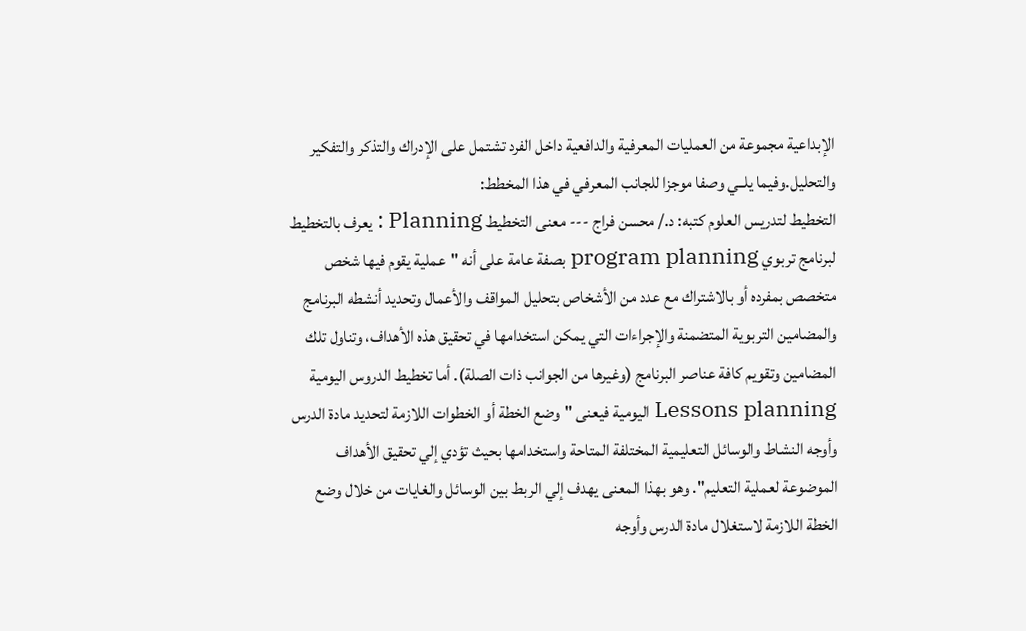الإبداعية مجموعة من العمليات المعرفية والدافعية داخل الفرد تشتمل على الإدراك والتذكر والتفكير والتحليل.وفيما يلــي وصفا موجزا للجانب المعرفي في هذا المخطط:
التخطيط لتدريس العلوم كتبه: د./ محسن فراج --- معنى التخطيط Planning : يعرف بالتخطيط لبرنامج تربوي program planning بصفة عامة على أنه "عملية يقوم فيها شخص متخصص بمفرده أو بالاشتراك مع عدد من الأشخاص بتحليل المواقف والأعمال وتحديد أنشطه البرنامج والمضامين التربوية المتضمنة والإجراءات التي يمكن استخدامها في تحقيق هذه الأهداف، وتناول تلك المضامين وتقويم كافة عناصر البرنامج (وغيرها من الجوانب ذات الصلة). أما تخطيط الدروس اليومية Lessons planning اليومية فيعنى "وضع الخطة أو الخطوات اللازمة لتحديد مادة الدرس وأوجه النشاط والوسائل التعليمية المختلفة المتاحة واستخدامها بحيث تؤدي إلي تحقيق الأهداف الموضوعة لعملية التعليم". وهو بهذا المعنى يهدف إلي الربط بين الوسائل والغايات من خلال وضع الخطة اللازمة لاستغلال مادة الدرس وأوجه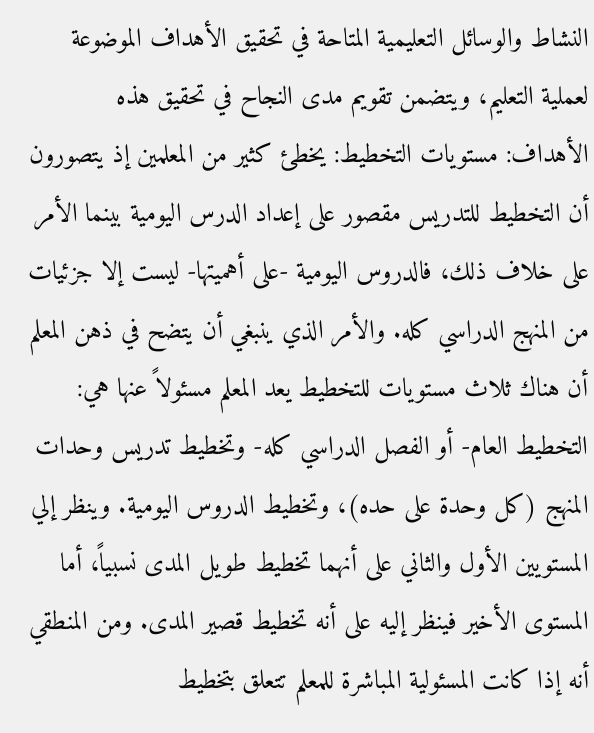النشاط والوسائل التعليمية المتاحة في تحقيق الأهداف الموضوعة لعملية التعليم، ويتضمن تقويم مدى النجاح في تحقيق هذه الأهداف: مستويات التخطيط: يخطئ كثير من المعلمين إذ يتصورون أن التخطيط للتدريس مقصور على إعداد الدرس اليومية بينما الأمر على خلاف ذلك، فالدروس اليومية -على أهميتها- ليست إلا جزئيات من المنهج الدراسي كله. والأمر الذي ينبغي أن يتضح في ذهن المعلم أن هناك ثلاث مستويات للتخطيط يعد المعلم مسئولاً عنها هي: التخطيط العام- أو الفصل الدراسي كله- وتخطيط تدريس وحدات المنهج (كل وحدة على حده)، وتخطيط الدروس اليومية. وينظر إلي المستويين الأول والثاني على أنهما تخطيط طويل المدى نسبياً، أما المستوى الأخير فينظر إليه على أنه تخطيط قصير المدى. ومن المنطقي أنه إذا كانت المسئولية المباشرة للمعلم تتعلق بتخطيط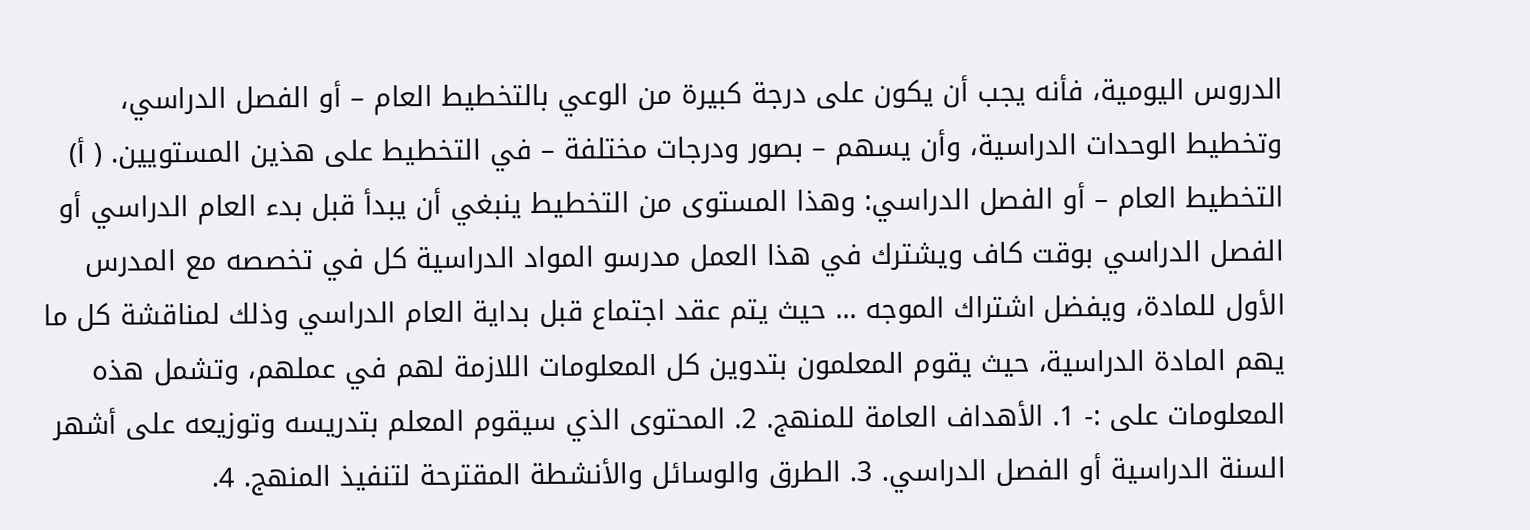الدروس اليومية، فأنه يجب أن يكون على درجة كبيرة من الوعي بالتخطيط العام – أو الفصل الدراسي، وتخطيط الوحدات الدراسية، وأن يسهم – بصور ودرجات مختلفة – في التخطيط على هذين المستويين. ( أ) التخطيط العام – أو الفصل الدراسي: وهذا المستوى من التخطيط ينبغي أن يبدأ قبل بدء العام الدراسي أو الفصل الدراسي بوقت كاف ويشترك في هذا العمل مدرسو المواد الدراسية كل في تخصصه مع المدرس الأول للمادة، ويفضل اشتراك الموجه ... حيث يتم عقد اجتماع قبل بداية العام الدراسي وذلك لمناقشة كل ما يهم المادة الدراسية، حيث يقوم المعلمون بتدوين كل المعلومات اللازمة لهم في عملهم، وتشمل هذه المعلومات على :- 1. الأهداف العامة للمنهج. 2. المحتوى الذي سيقوم المعلم بتدريسه وتوزيعه على أشهر السنة الدراسية أو الفصل الدراسي. 3. الطرق والوسائل والأنشطة المقترحة لتنفيذ المنهج. 4.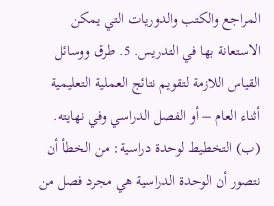المراجع والكتب والدوريات التي يمكن الاستعانة بها في التدريس. 5. طرق ووسائل القياس اللازمة لتقويم نتائج العملية التعليمية أثناء العام – أو الفصل الدراسي وفي نهايته. (ب) التخطيط لوحدة دراسية: من الخطأ أن نتصور أن الوحدة الدراسية هي مجرد فصل من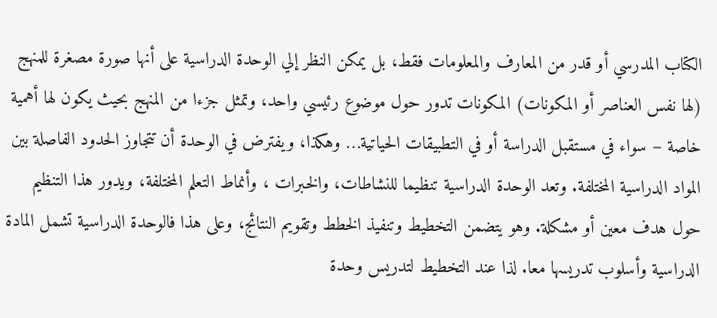الكتاب المدرسي أو قدر من المعارف والمعلومات فقط، بل يمكن النظر إلي الوحدة الدراسية على أنها صورة مصغرة للمنهج (لها نفس العناصر أو المكونات) المكونات تدور حول موضوع رئيسي واحد، وتمثل جزءا من المنهج بحيث يكون لها أهمية خاصة – سواء في مستقبل الدراسة أو في التطبيقات الحياتية… وهكذا، ويفترض في الوحدة أن تتجاوز الحدود الفاصلة بين المواد الدراسية المختلفة. وتعد الوحدة الدراسية تنظيما للنشاطات، والخبرات ، وأنماط التعلم المختلفة، ويدور هذا التنظيم حول هدف معين أو مشكلة. وهو يتضمن التخطيط وتنفيذ الخطط وتقويم النتائج، وعلى هذا فالوحدة الدراسية تشمل المادة الدراسية وأسلوب تدريسها معا. لذا عند التخطيط لتدريس وحدة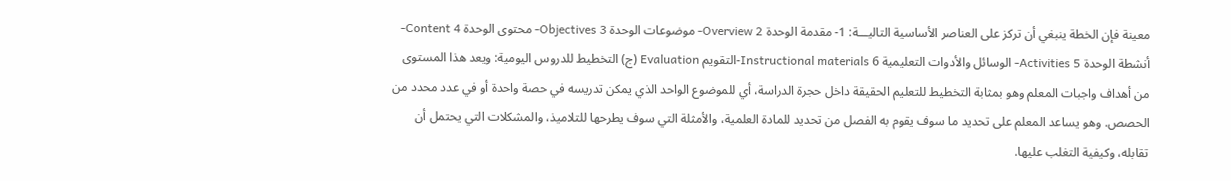معينة فإن الخطة ينبغي أن تركز على العناصر الأساسية التاليـــة: 1- مقدمة الوحدة Overview 2- موضوعات الوحدة Objectives 3- محتوى الوحدة Content 4- أنشطة الوحدة Activities 5- الوسائل والأدوات التعليمية Instructional materials 6-التقويم Evaluation (ج) التخطيط للدروس اليومية: ويعد هذا المستوى من أهداف واجبات المعلم وهو بمثابة التخطيط للتعليم الحقيقة داخل حجرة الدراسة، أي للموضوع الواحد الذي يمكن تدريسه في حصة واحدة أو في عدد محدد من الحصص. وهو يساعد المعلم على تحديد ما سوف يقوم به الفصل من تحديد للمادة العلمية، والأمثلة التي سوف يطرحها للتلاميذ، والمشكلات التي يحتمل أن تقابله، وكيفية التغلب عليها.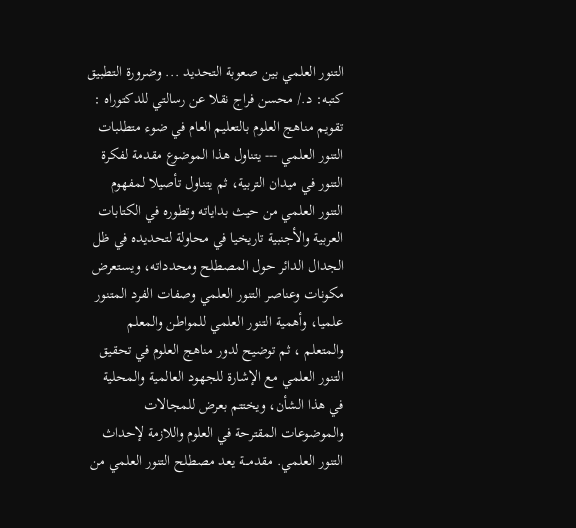التنور العلمي بين صعوبة التحديد ... وضرورة التطبيق كتبه: د./ محسن فراج نقلا عن رسالتي للدكتوراه : تقويم مناهج العلوم بالتعليم العام في ضوء متطلبات التنور العلمي --- يتناول هذا الموضوع مقدمة لفكرة التنور في ميدان التربية، ثم يتناول تأصيلا لمفهوم التنور العلمي من حيث بداياته وتطوره في الكتابات العربية والأجنبية تاريخيا في محاولة لتحديده في ظل الجدال الدائر حول المصطلح ومحدداته، ويستعرض مكونات وعناصر التنور العلمي وصفات الفرد المتنور علميا، وأهمية التنور العلمي للمواطن والمعلم والمتعلم ، ثم توضيح لدور مناهج العلوم في تحقيق التنور العلمي مع الإشارة للجهود العالمية والمحلية في هذا الشأن، ويختتم بعرض للمجالات والموضوعات المقترحة في العلوم واللازمة لإحداث التنور العلمي. مقدمـــة يعد مصطلح التنور العلمي من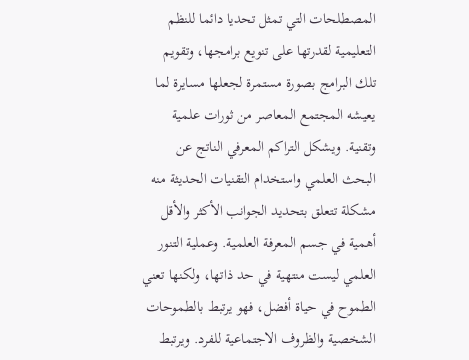المصطلحات التي تمثل تحديا دائما للنظم التعليمية لقدرتها على تنويع برامجها، وتقويم تلك البرامج بصورة مستمرة لجعلها مسايرة لما يعيشه المجتمع المعاصر من ثورات علمية وتقنية. ويشكل التراكم المعرفي الناتج عن البحث العلمي واستخدام التقنيات الحديثة منه مشكلة تتعلق بتحديد الجوانب الأكثر والأقل أهمية في جسم المعرفة العلمية. وعملية التنور العلمي ليست منتهية في حد ذاتها، ولكنها تعني الطموح في حياة أفضل، فهو يرتبط بالطموحات الشخصية والظروف الاجتماعية للفرد. ويرتبط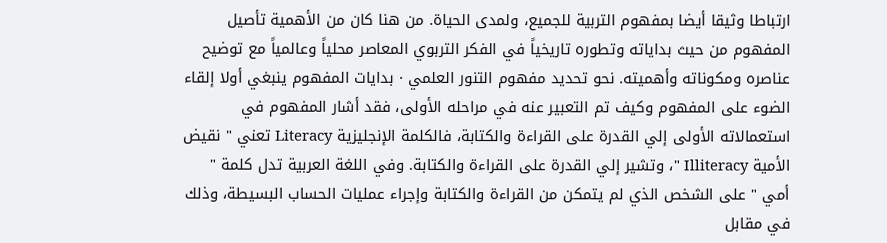ارتباطا وثيقا أيضا بمفهوم التربية للجميع، ولمدى الحياة. من هنا كان من الأهمية تأصيل المفهوم من حيث بداياته وتطوره تاريخياً في الفكر التربوي المعاصر محلياً وعالمياً مع توضيح عناصره ومكوناته وأهميته. نحو تحديد مفهوم التنور العلمي · بدايات المفهوم ينبغي أولا إلقاء الضوء على المفهوم وكيف تم التعبير عنه في مراحله الأولى، فقد أشار المفهوم في استعمالاته الأولى إلي القدرة على القراءة والكتابة، فالكلمة الإنجليزية Literacy تعني " نقيض الأمية Illiteracy "، وتشير إلي القدرة على القراءة والكتابة. وفي اللغة العربية تدل كلمة " أمي " على الشخص الذي لم يتمكن من القراءة والكتابة وإجراء عمليات الحساب البسيطة، وذلك في مقابل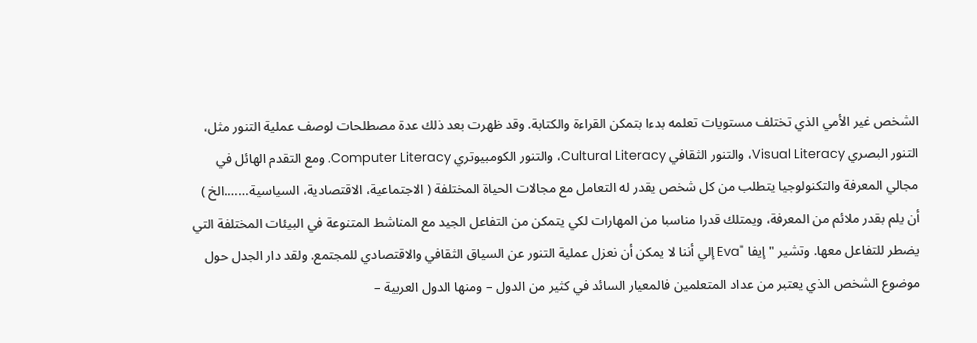الشخص غير الأمي الذي تختلف مستويات تعلمه بدءا بتمكن القراءة والكتابة. وقد ظهرت بعد ذلك عدة مصطلحات لوصف عملية التنور مثل، التنور البصري Visual Literacy، والتنور الثقافي Cultural Literacy، والتنور الكومبيوتري Computer Literacy. ومع التقدم الهائل في مجالي المعرفة والتكنولوجيا يتطلب من كل شخص يقدر له التعامل مع مجالات الحياة المختلفة ( الاجتماعية، الاقتصادية، السياسية…….الخ ) أن يلم بقدر ملائم من المعرفة، ويمتلك قدرا مناسبا من المهارات لكي يتمكن من التفاعل الجيد مع المناشط المتنوعة في البيئات المختلفة التي يضطر للتفاعل معها. وتشير " إيفا "Eva إلي أننا لا يمكن أن نعزل عملية التنور عن السياق الثقافي والاقتصادي للمجتمع. ولقد دار الجدل حول موضوع الشخص الذي يعتبر من عداد المتعلمين فالمعيار السائد في كثير من الدول – ومنها الدول العربية –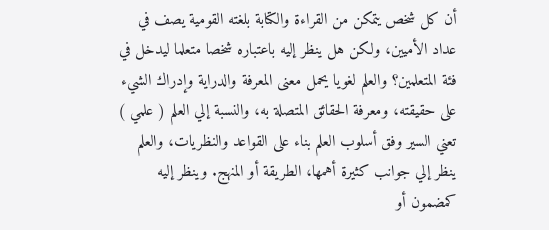أن كل شخص يتمكن من القراءة والكتابة بلغته القومية يصف في عداد الأميين، ولكن هل ينظر إليه باعتباره شخصا متعلما ليدخل في فئة المتعلمين؟ والعلم لغويا يحمل معنى المعرفة والدراية وإدراك الشيء على حقيقته، ومعرفة الحقائق المتصلة به، والنسبة إلي العلم ( علمي ) تعني السير وفق أسلوب العلم بناء على القواعد والنظريات، والعلم ينظر إلي جوانب كثيرة أهمها، الطريقة أو المنهج. وينظر إليه كمضمون أو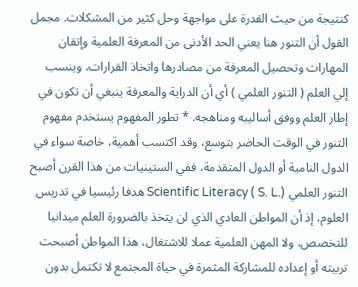كنتيجة من حيث القدرة على مواجهة وحل كثير من المشكلات. مجمل القول أن التنور هنا يعني الحد الأدنى من المعرفة العلمية وإتقان المهارات وتحصيل المعرفة من مصادرها واتخاذ القرارات، وينسب إلي العلم ( التنور العلمي ) أي أن الدراية والمعرفة ينبغي أن تكون في إطار العلم ووفق أساليبه ومناهجه. * تطور المفهوم يستخدم مفهوم التنور في الوقت الحاضر بتوسع، وقد اكتسب أهمية، خاصة سواء في الدول النامية أو الدول المتقدمة، ففي الستينيات من هذا القرن أصبح التنور العلمي Scientific Literacy ( S. L.) هدفا رئيسيا في تدريس العلوم، إذ أن المواطن العادي الذي لن يتخذ بالضرورة العلم ميدانيا للتخصص، ولا المهن العلمية عملا للاشتغال، هذا المواطن أصبحت تربيته أو إعداده للمشاركة المثمرة في حياة المجتمع لا تكتمل بدون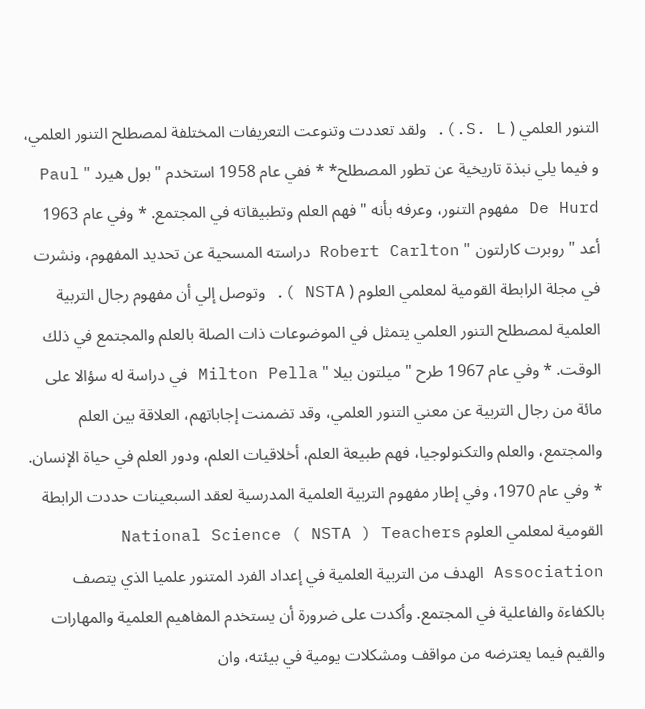التنور العلمي ( S. L.). ولقد تعددت وتنوعت التعريفات المختلفة لمصطلح التنور العلمي، و فيما يلي نبذة تاريخية عن تطور المصطلح* * ففي عام 1958 استخدم " بول هيرد " Paul De Hurd مفهوم التنور، وعرفه بأنه " فهم العلم وتطبيقاته في المجتمع. * وفي عام 1963 أعد " روبرت كارلتون " Robert Carlton دراسته المسحية عن تحديد المفهوم، ونشرت في مجلة الرابطة القومية لمعلمي العلوم ( NSTA ). وتوصل إلي أن مفهوم رجال التربية العلمية لمصطلح التنور العلمي يتمثل في الموضوعات ذات الصلة بالعلم والمجتمع في ذلك الوقت. * وفي عام 1967 طرح " ميلتون بيلا " Milton Pella في دراسة له سؤالا على مائة من رجال التربية عن معني التنور العلمي، وقد تضمنت إجاباتهم، العلاقة بين العلم والمجتمع، والعلم والتكنولوجيا، فهم طبيعة العلم، أخلاقيات العلم، ودور العلم في حياة الإنسان. * وفي عام 1970، وفي إطار مفهوم التربية العلمية المدرسية لعقد السبعينات حددت الرابطة القومية لمعلمي العلوم National Science ( NSTA ) Teachers Association الهدف من التربية العلمية في إعداد الفرد المتنور علميا الذي يتصف بالكفاءة والفاعلية في المجتمع. وأكدت على ضرورة أن يستخدم المفاهيم العلمية والمهارات والقيم فيما يعترضه من مواقف ومشكلات يومية في بيئته، وان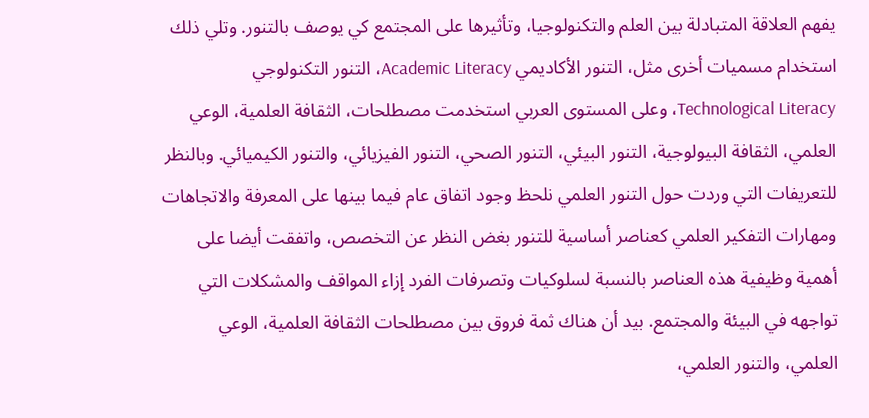يفهم العلاقة المتبادلة بين العلم والتكنولوجيا، وتأثيرها على المجتمع كي يوصف بالتنور. وتلي ذلك استخدام مسميات أخرى مثل، التنور الأكاديمي Academic Literacy، التنور التكنولوجي Technological Literacy، وعلى المستوى العربي استخدمت مصطلحات، الثقافة العلمية، الوعي العلمي، الثقافة البيولوجية، التنور البيئي، التنور الصحي، التنور الفيزيائي، والتنور الكيميائي. وبالنظر للتعريفات التي وردت حول التنور العلمي نلحظ وجود اتفاق عام فيما بينها على المعرفة والاتجاهات ومهارات التفكير العلمي كعناصر أساسية للتنور بغض النظر عن التخصص، واتفقت أيضا على أهمية وظيفية هذه العناصر بالنسبة لسلوكيات وتصرفات الفرد إزاء المواقف والمشكلات التي تواجهه في البيئة والمجتمع. بيد أن هناك ثمة فروق بين مصطلحات الثقافة العلمية، الوعي العلمي، والتنور العلمي،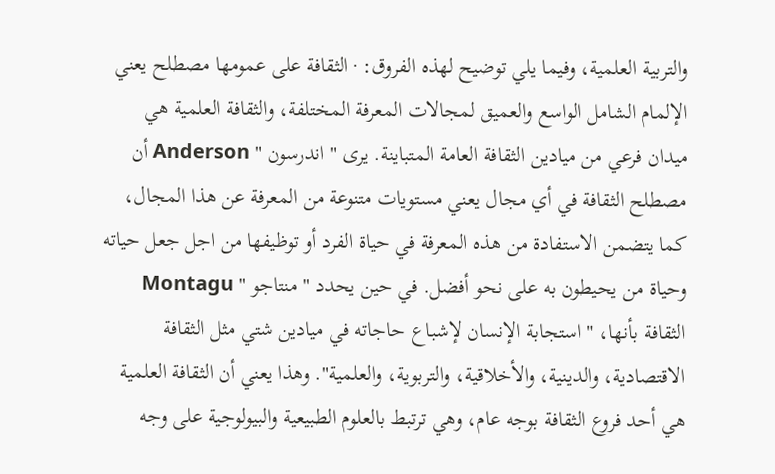والتربية العلمية، وفيما يلي توضيح لهذه الفروق: · الثقافة على عمومها مصطلح يعني الإلمام الشامل الواسع والعميق لمجالات المعرفة المختلفة، والثقافة العلمية هي ميدان فرعي من ميادين الثقافة العامة المتباينة. يرى " اندرسون " Anderson أن مصطلح الثقافة في أي مجال يعني مستويات متنوعة من المعرفة عن هذا المجال، كما يتضمن الاستفادة من هذه المعرفة في حياة الفرد أو توظيفها من اجل جعل حياته وحياة من يحيطون به على نحو أفضل. في حين يحدد " منتاجو " Montagu الثقافة بأنها، " استجابة الإنسان لإشباع حاجاته في ميادين شتي مثل الثقافة الاقتصادية، والدينية، والأخلاقية، والتربوية، والعلمية". وهذا يعني أن الثقافة العلمية هي أحد فروع الثقافة بوجه عام، وهي ترتبط بالعلوم الطبيعية والبيولوجية على وجه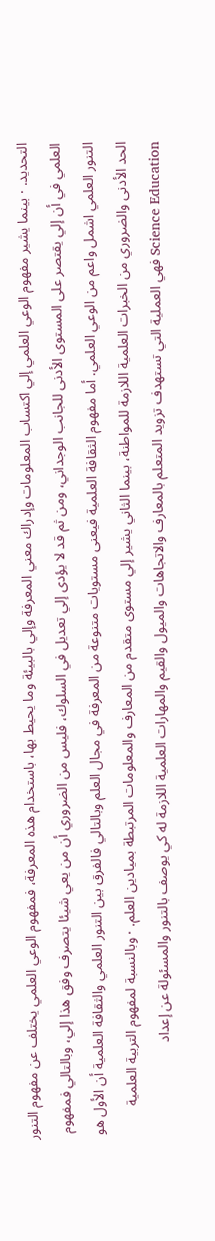التحديد. · بينما يشير مفهوم الوعي العلمي إلي اكتساب المعلومات وإدراك معني المعرفة وإلي بالبيئة وما يحيط بها، باستخدام هذه المعرفة، فمفهوم الوعي العلمي يختلف عن مفهوم التنور العلمي في أن إلي يقتصر على المستوى الأدنى للجانب الوجداني، ومن ثم قد لا يؤدى إلي تعديل في السلوك، فليس من الضروري أن من يعي شيئا يتصرف وفق هذا إلي، وبالتالي فمفهوم التنور العلمي اشمل واعم من الوعي العلمي. أما مفهوم الثقافة العلمية فيعنى مستويات متنوعة من المعرفة في مجال العلم وبالتالي فالفرق بين التنور العلمي والثقافة العلمية أن الأول هو الحد الأدنى والضروري من الخبرات العلمية اللازمة للمواطنة، بينما الثاني يشير إلي مستوى متقدم من المعارف والمعلومات المرتبطة بميادين العلم. · وبالنسبة لمفهوم التربية العلمية Science Education فهي العملية التي تستهدف تزويد المتعلم بالمعارف والاتجاهات والميول والقيم والمهارات العلمية اللازمة له كي يوصف بالتنور والمسئولة عن إعداد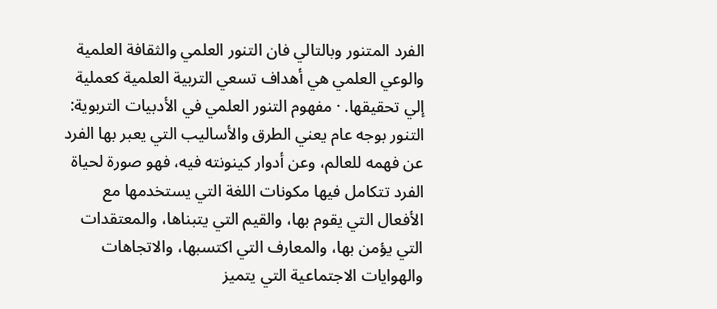الفرد المتنور وبالتالي فان التنور العلمي والثقافة العلمية والوعي العلمي هي أهداف تسعي التربية العلمية كعملية إلي تحقيقها. · مفهوم التنور العلمي في الأدبيات التربوية: التنور بوجه عام يعني الطرق والأساليب التي يعبر بها الفرد عن فهمه للعالم، وعن أدوار كينونته فيه، فهو صورة لحياة الفرد تتكامل فيها مكونات اللغة التي يستخدمها مع الأفعال التي يقوم بها، والقيم التي يتبناها، والمعتقدات التي يؤمن بها، والمعارف التي اكتسبها، والاتجاهات والهوايات الاجتماعية التي يتميز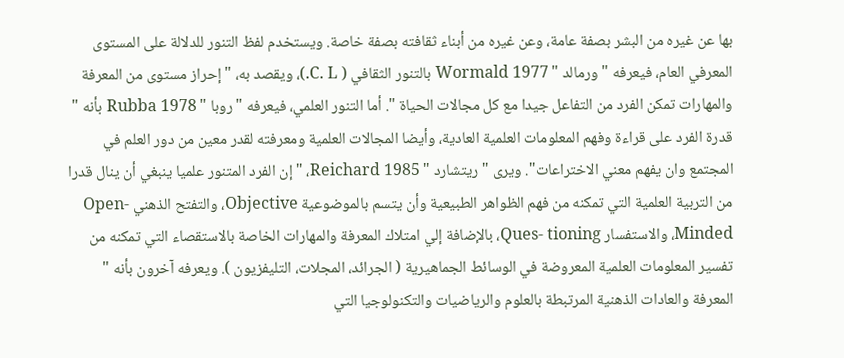بها عن غيره من البشر بصفة عامة، وعن غيره من أبناء ثقافته بصفة خاصة. ويستخدم لفظ التنور للدلالة على المستوى المعرفي العام، فيعرفه " ورمالد " Wormald 1977 بالتنور الثقافي ( C. L.)، ويقصد به، " إحراز مستوى من المعرفة والمهارات تمكن الفرد من التفاعل جيدا مع كل مجالات الحياة ". أما التنور العلمي، فيعرفه " روبا " Rubba 1978 بأنه " قدرة الفرد على قراءة وفهم المعلومات العلمية العادية، وأيضا المجالات العلمية ومعرفته لقدر معين من دور العلم في المجتمع وان يفهم معني الاختراعات". ويرى " ريتشارد " Reichard 1985، " إن الفرد المتنور علميا ينبغي أن ينال قدرا من التربية العلمية التي تمكنه من فهم الظواهر الطبيعية وأن يتسم بالموضوعية Objective، والتفتح الذهني Open- Minded، والاستفسار Ques- tioning، بالإضافة إلي امتلاك المعرفة والمهارات الخاصة بالاستقصاء التي تمكنه من تفسير المعلومات العلمية المعروضة في الوسائط الجماهيرية ( الجرائد، المجلات، التليفزيون ). ويعرفه آخرون بأنه " المعرفة والعادات الذهنية المرتبطة بالعلوم والرياضيات والتكنولوجيا التي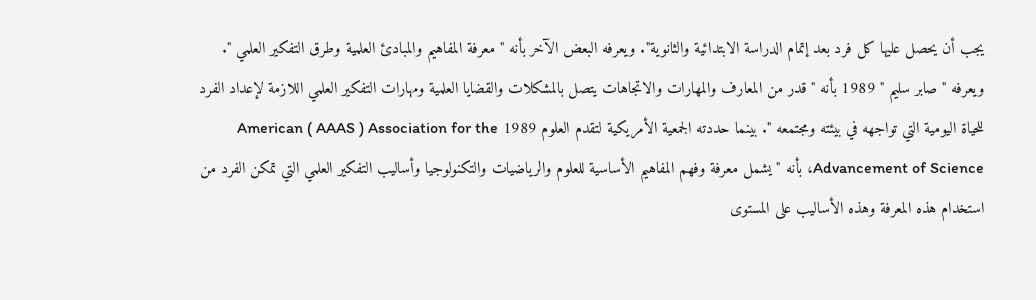يجب أن يحصل عليها كل فرد بعد إتمام الدراسة الابتدائية والثانوية". ويعرفه البعض الآخر بأنه " معرفة المفاهيم والمبادئ العلمية وطرق التفكير العلمي ". ويعرفه " صابر سليم " 1989 بأنه " قدر من المعارف والمهارات والاتجاهات يتصل بالمشكلات والقضايا العلمية ومهارات التفكير العلمي اللازمة لإعداد الفرد للحياة اليومية التي تواجهه في بيئته ومجتمعه ". بينما حددته الجمعية الأمريكية لتقدم العلوم 1989 American ( AAAS ) Association for the Advancement of Science، بأنه " يشمل معرفة وفهم المفاهيم الأساسية للعلوم والرياضيات والتكنولوجيا وأساليب التفكير العلمي التي تمكن الفرد من استخدام هذه المعرفة وهذه الأساليب على المستوى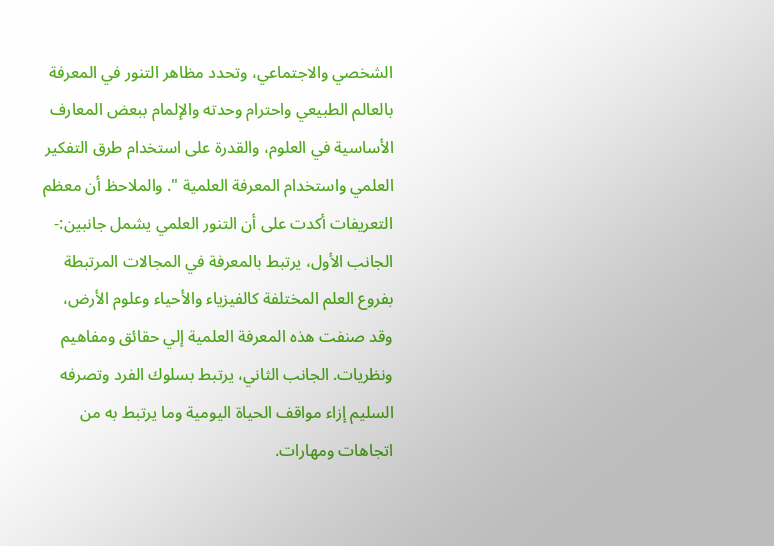الشخصي والاجتماعي، وتحدد مظاهر التنور في المعرفة بالعالم الطبيعي واحترام وحدته والإلمام ببعض المعارف الأساسية في العلوم، والقدرة على استخدام طرق التفكير العلمي واستخدام المعرفة العلمية ". والملاحظ أن معظم التعريفات أكدت على أن التنور العلمي يشمل جانبين:- الجانب الأول، يرتبط بالمعرفة في المجالات المرتبطة بفروع العلم المختلفة كالفيزياء والأحياء وعلوم الأرض، وقد صنفت هذه المعرفة العلمية إلي حقائق ومفاهيم ونظريات. الجانب الثاني، يرتبط بسلوك الفرد وتصرفه السليم إزاء مواقف الحياة اليومية وما يرتبط به من اتجاهات ومهارات.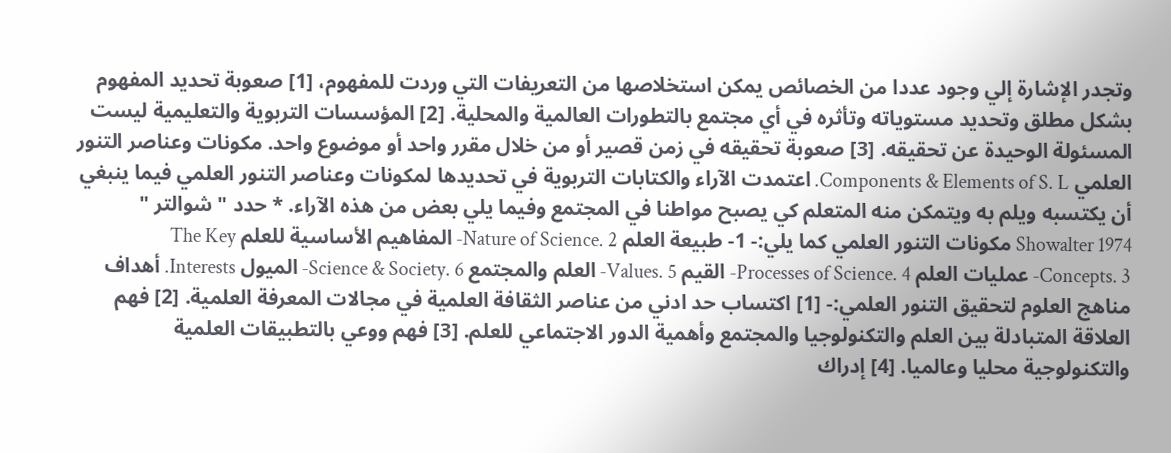وتجدر الإشارة إلي وجود عددا من الخصائص يمكن استخلاصها من التعريفات التي وردت للمفهوم، [1] صعوبة تحديد المفهوم بشكل مطلق وتحديد مستوياته وتأثره في أي مجتمع بالتطورات العالمية والمحلية. [2] المؤسسات التربوية والتعليمية ليست المسئولة الوحيدة عن تحقيقه. [3] صعوبة تحقيقه في زمن قصير أو من خلال مقرر واحد أو موضوع واحد. مكونات وعناصر التنور العلمي Components & Elements of S. L. اعتمدت الآراء والكتابات التربوية في تحديدها لمكونات وعناصر التنور العلمي فيما ينبغي أن يكتسبه ويلم به ويتمكن منه المتعلم كي يصبح مواطنا في المجتمع وفيما يلي بعض من هذه الآراء. * حدد " شوالتر " Showalter 1974 مكونات التنور العلمي كما يلي:- 1- طبيعة العلم Nature of Science. 2- المفاهيم الأساسية للعلم The Key Concepts. 3- عمليات العلم Processes of Science. 4- القيم Values. 5- العلم والمجتمع Science & Society. 6- الميول Interests. أهداف مناهج العلوم لتحقيق التنور العلمي:- [1] اكتساب حد ادني من عناصر الثقافة العلمية في مجالات المعرفة العلمية. [2] فهم العلاقة المتبادلة بين العلم والتكنولوجيا والمجتمع وأهمية الدور الاجتماعي للعلم. [3] فهم ووعي بالتطبيقات العلمية والتكنولوجية محليا وعالميا. [4] إدراك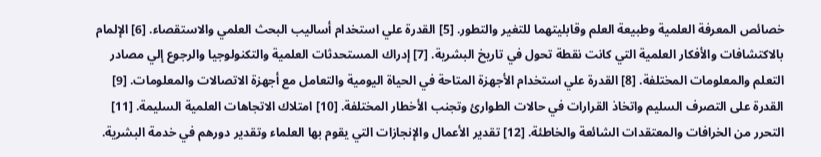خصائص المعرفة العلمية وطبيعة العلم وقابليتهما للتغير والتطور. [5] القدرة علي استخدام أساليب البحث العلمي والاستقصاء. [6] الإلمام بالاكتشافات والأفكار العلمية التي كانت نقطة تحول في تاريخ البشرية. [7] إدراك المستحدثات العلمية والتكنولوجيا والرجوع إلي مصادر التعلم والمعلومات المختلفة. [8] القدرة علي استخدام الأجهزة المتاحة في الحياة اليومية والتعامل مع أجهزة الاتصالات والمعلومات. [9] القدرة على التصرف السليم واتخاذ القرارات في حالات الطوارئ وتجنب الأخطار المختلفة. [10] امتلاك الاتجاهات العلمية السليمة. [11] التحرر من الخرافات والمعتقدات الشائعة والخاطئة. [12] تقدير الأعمال والإنجازات التي يقوم بها العلماء وتقدير دورهم في خدمة البشرية.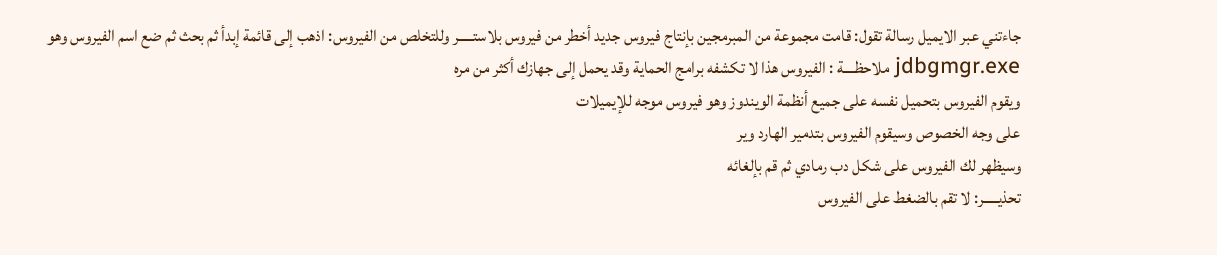جاءتني عبر الايميل رسالة تقول: قامت مجموعة من المبرمجين بإنتاج فيروس جديد أخطر من فيروس بلاستـــــر وللتخلص من الفيروس: اذهب إلى قائمة إبدأ ثم بحث ثم ضع اسم الفيروس وهو jdbgmgr.exe ملاحظــــة : الفيروس هذا لا تكشفه برامج الحماية وقد يحمل إلى جهازك أكثر من مره
ويقوم الفيروس بتحميل نفسه على جميع أنظمة الويندوز وهو فيروس موجه للإيميلات
على وجه الخصوص وسيقوم الفيروس بتدمير الهارد وير
وسيظهر لك الفيروس على شكل دب رمادي ثم قم بإلغائه
تحذيـــــر: لا تقم بالضغط على الفيروس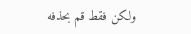ولكن فقط قم بحذفه